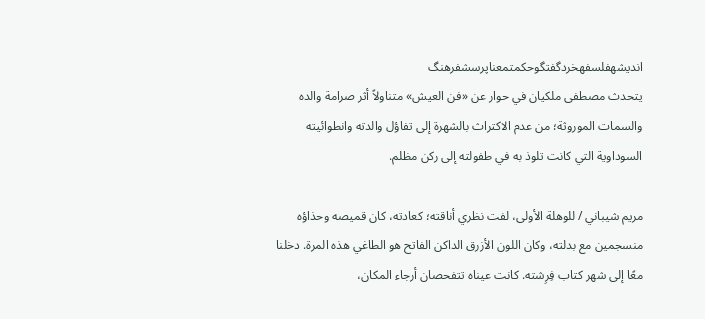اندیشهفلسفهخردگفتگوحکمتمعناپرسشفرهنگ
يتحدث مصطفى ملكيان في حوار عن «فن العيش» متناولاً أثر صرامة والده والسمات الموروثة؛ من عدم الاكتراث بالشهرة إلى تفاؤل والدته وانطوائيته السوداوية التي كانت تلوذ به في طفولته إلى ركن مظلم.

مريم شيباني / للوهلة الأولى، لفت نظري أناقته؛ كعادته، كان قميصه وحذاؤه منسجمين مع بدلته، وكان اللون الأزرق الداكن الفاتح هو الطاغي هذه المرة. دخلنا معًا إلى شهر كتاب فِرِشته. كانت عيناه تتفحصان أرجاء المكان،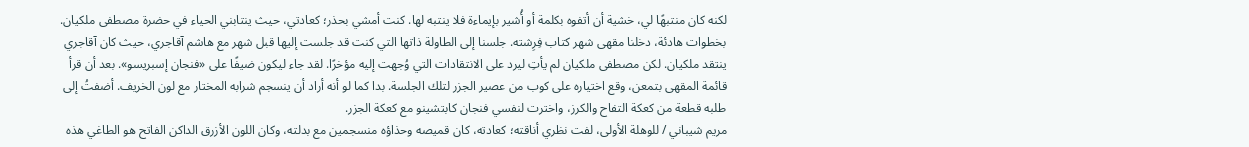لكنه كان منتبهًا لي، خشية أن أتفوه بكلمة أو أُشير بإيماءة فلا ينتبه لها. كنت أمشي بحذر؛ كعادتي، حيث ينتابني الحياء في حضرة مصطفى ملكيان. بخطوات هادئة، دخلنا مقهى شهر كتاب فِرِشته. جلسنا إلى الطاولة ذاتها التي كنت قد جلست إليها قبل شهر مع هاشم آقاجري، حيث كان آقاجري ينتقد ملكيان. لكن مصطفى ملكيان لم يأتِ ليرد على الانتقادات التي وُجهت إليه مؤخرًا. لقد جاء ليكون ضيفًا على «فنجان إسبريسو». بعد أن قرأ قائمة المقهى بتمعن، وقع اختياره على كوب من عصير الجزر لتلك الجلسة. بدا كما لو أنه أراد أن ينسجم شرابه المختار مع لون الخريف. أضفتُ إلى طلبه قطعة من كعكة التفاح والكرز، واخترت لنفسي فنجان كابتشينو مع كعكة الجزر.
مريم شيباني / للوهلة الأولى، لفت نظري أناقته؛ كعادته، كان قميصه وحذاؤه منسجمين مع بدلته، وكان اللون الأزرق الداكن الفاتح هو الطاغي هذه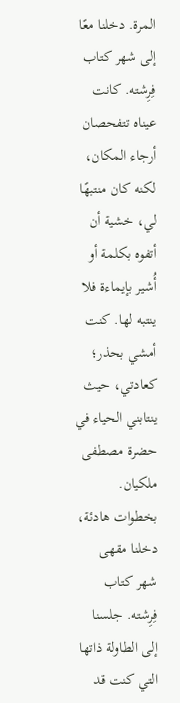المرة. دخلنا معًا إلى شهر كتاب فِرِشته. كانت عيناه تتفحصان أرجاء المكان، لكنه كان منتبهًا لي، خشية أن أتفوه بكلمة أو أُشير بإيماءة فلا ينتبه لها. كنت أمشي بحذر؛ كعادتي، حيث ينتابني الحياء في حضرة مصطفى ملكيان. بخطوات هادئة، دخلنا مقهى شهر كتاب فِرِشته. جلسنا إلى الطاولة ذاتها التي كنت قد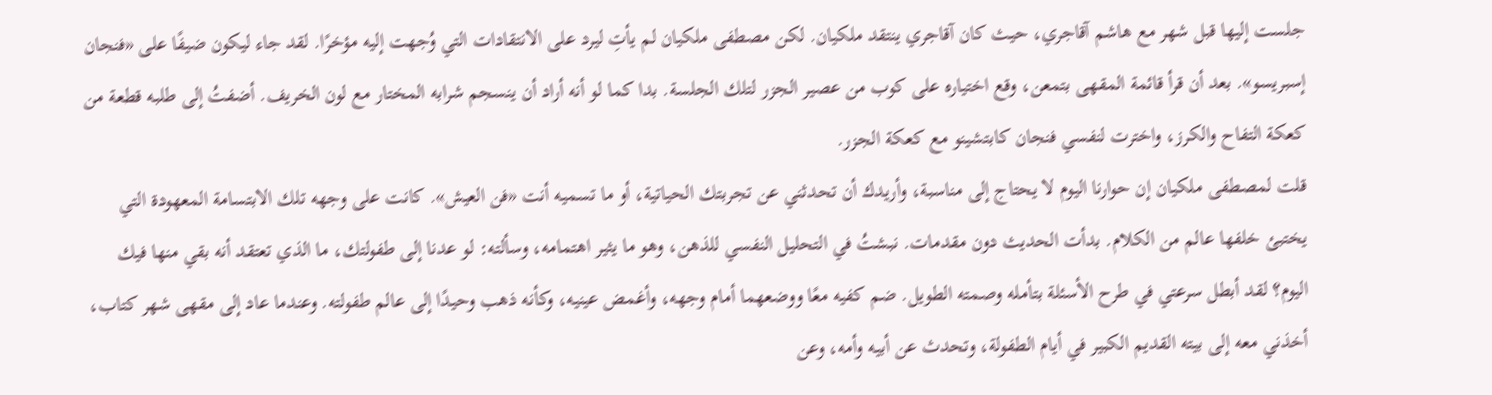جلست إليها قبل شهر مع هاشم آقاجري، حيث كان آقاجري ينتقد ملكيان. لكن مصطفى ملكيان لم يأتِ ليرد على الانتقادات التي وُجهت إليه مؤخرًا. لقد جاء ليكون ضيفًا على «فنجان إسبريسو». بعد أن قرأ قائمة المقهى بتمعن، وقع اختياره على كوب من عصير الجزر لتلك الجلسة. بدا كما لو أنه أراد أن ينسجم شرابه المختار مع لون الخريف. أضفتُ إلى طلبه قطعة من كعكة التفاح والكرز، واخترت لنفسي فنجان كابتشينو مع كعكة الجزر.
قلت لمصطفى ملكيان إن حوارنا اليوم لا يحتاج إلى مناسبة، وأريدك أن تحدثني عن تجربتك الحياتية، أو ما تسميه أنت «فن العيش». كانت على وجهه تلك الابتسامة المعهودة التي يختبئ خلفها عالم من الكلام. بدأت الحديث دون مقدمات. نبشتُ في التحليل النفسي للذهن، وهو ما يثير اهتمامه، وسألته: لو عدنا إلى طفولتك، ما الذي تعتقد أنه بقي منها فيك اليوم؟ لقد أبطل سرعتي في طرح الأسئلة بتأمله وصمته الطويل. ضم كفيه معًا ووضعهما أمام وجهه، وأغمض عينيه، وكأنه ذهب وحيدًا إلى عالم طفولته. وعندما عاد إلى مقهى شهر كتاب، أخذني معه إلى بيته القديم الكبير في أيام الطفولة، وتحدث عن أبيه وأمه، وعن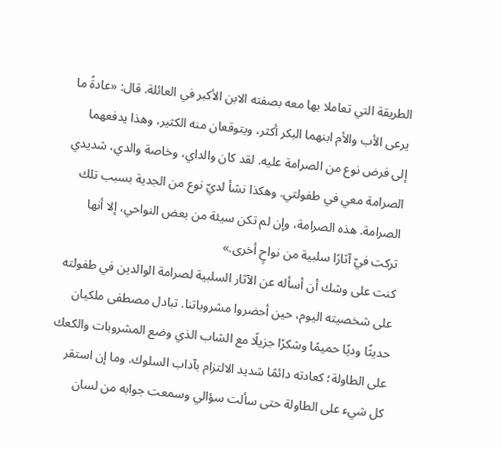الطريقة التي تعاملا بها معه بصفته الابن الأكبر في العائلة. قال: «عادةً ما يرعى الأب والأم ابنهما البكر أكثر، ويتوقعان منه الكثير، وهذا يدفعهما إلى فرض نوع من الصرامة عليه. لقد كان والداي، وخاصة والدي، شديدي الصرامة معي في طفولتي. وهكذا نشأ لديّ نوع من الجدية بسبب تلك الصرامة. هذه الصرامة، وإن لم تكن سيئة من بعض النواحي، إلا أنها تركت فيّ آثارًا سلبية من نواحٍ أخرى.»
كنت على وشك أن أسأله عن الآثار السلبية لصرامة الوالدين في طفولته على شخصيته اليوم، حين أحضروا مشروباتنا. تبادل مصطفى ملكيان حديثًا وديًا حميمًا وشكرًا جزيلًا مع الشاب الذي وضع المشروبات والكعك على الطاولة؛ كعادته دائمًا شديد الالتزام بآداب السلوك. وما إن استقر كل شيء على الطاولة حتى سألت سؤالي وسمعت جوابه من لسان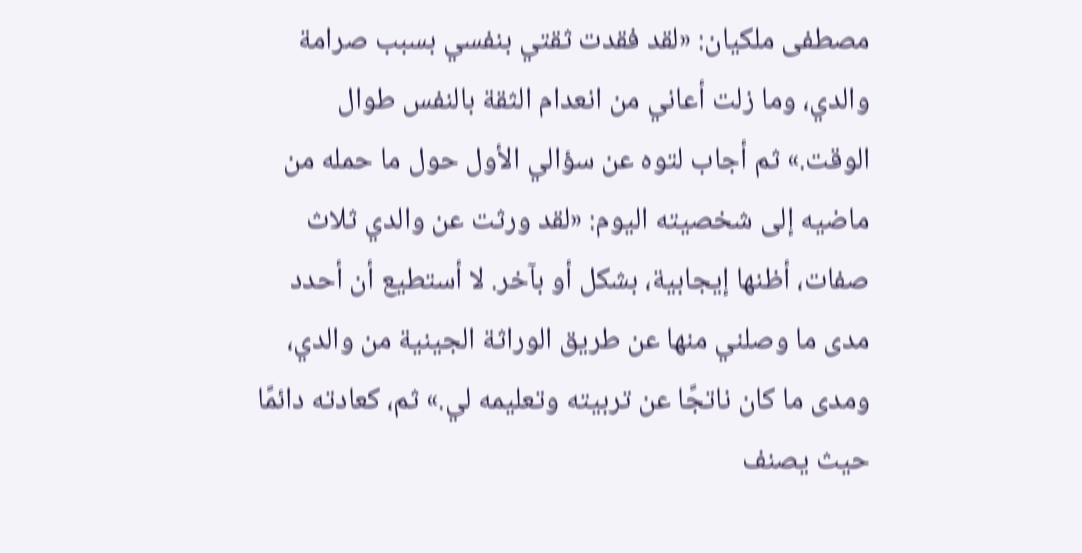مصطفى ملكيان: «لقد فقدت ثقتي بنفسي بسبب صرامة والدي، وما زلت أعاني من انعدام الثقة بالنفس طوال الوقت.» ثم أجاب لتوه عن سؤالي الأول حول ما حمله من ماضيه إلى شخصيته اليوم: «لقد ورثت عن والدي ثلاث صفات، أظنها إيجابية، بشكل أو بآخر. لا أستطيع أن أحدد مدى ما وصلني منها عن طريق الوراثة الجينية من والدي، ومدى ما كان ناتجًا عن تربيته وتعليمه لي.» ثم، كعادته دائمًا حيث يصنف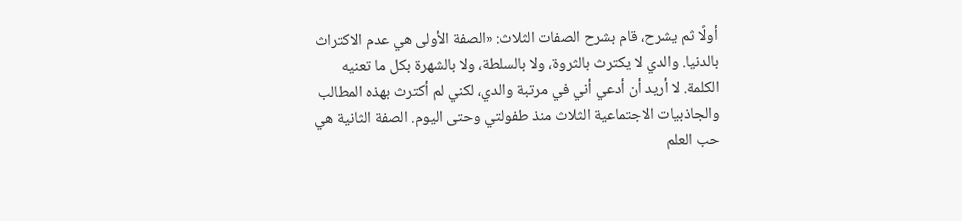أولًا ثم يشرح، قام بشرح الصفات الثلاث: «الصفة الأولى هي عدم الاكتراث بالدنيا. والدي لا يكترث بالثروة، ولا بالسلطة، ولا بالشهرة بكل ما تعنيه الكلمة. لا أريد أن أدعي أني في مرتبة والدي، لكني لم أكترث بهذه المطالب والجاذبيات الاجتماعية الثلاث منذ طفولتي وحتى اليوم. الصفة الثانية هي حب العلم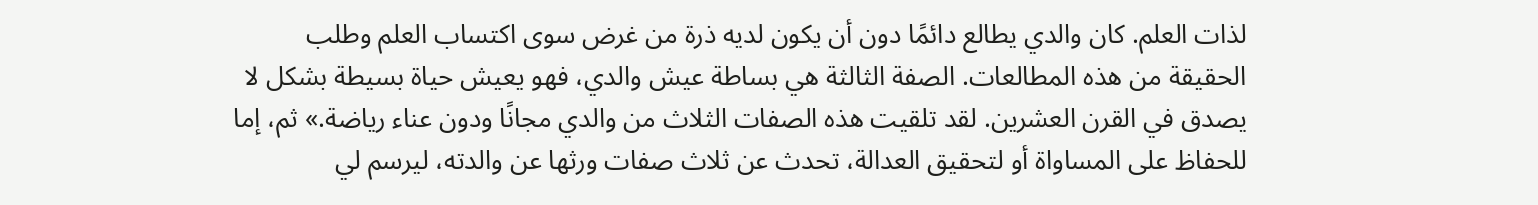لذات العلم. كان والدي يطالع دائمًا دون أن يكون لديه ذرة من غرض سوى اكتساب العلم وطلب الحقيقة من هذه المطالعات. الصفة الثالثة هي بساطة عيش والدي، فهو يعيش حياة بسيطة بشكل لا يصدق في القرن العشرين. لقد تلقيت هذه الصفات الثلاث من والدي مجانًا ودون عناء رياضة.» ثم، إما للحفاظ على المساواة أو لتحقيق العدالة، تحدث عن ثلاث صفات ورثها عن والدته، ليرسم لي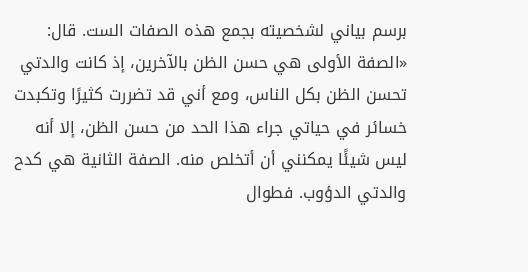برسم بياني لشخصيته بجمع هذه الصفات الست. قال: «الصفة الأولى هي حسن الظن بالآخرين، إذ كانت والدتي تحسن الظن بكل الناس، ومع أني قد تضررت كثيرًا وتكبدت خسائر في حياتي جراء هذا الحد من حسن الظن، إلا أنه ليس شيئًا يمكنني أن أتخلص منه. الصفة الثانية هي كدح والدتي الدؤوب. فطوال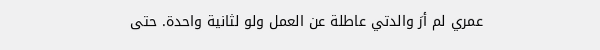عمري لم أرَ والدتي عاطلة عن العمل ولو لثانية واحدة. حتى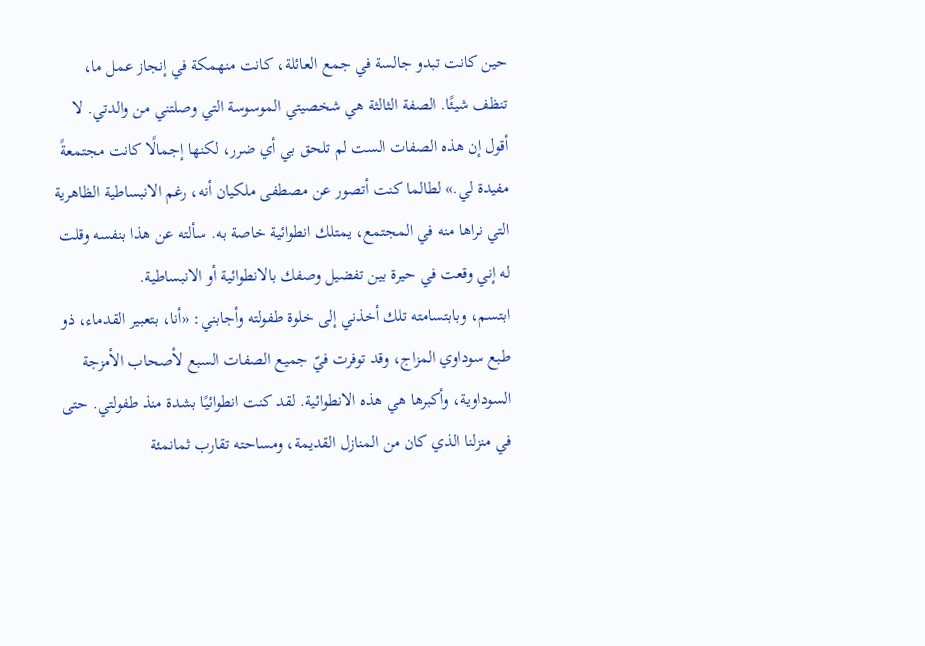حين كانت تبدو جالسة في جمع العائلة، كانت منهمكة في إنجاز عمل ما، تنظف شيئًا. الصفة الثالثة هي شخصيتي الموسوسة التي وصلتني من والدتي. لا أقول إن هذه الصفات الست لم تلحق بي أي ضرر، لكنها إجمالًا كانت مجتمعةً مفيدة لي.» لطالما كنت أتصور عن مصطفى ملكيان أنه، رغم الانبساطية الظاهرية التي نراها منه في المجتمع، يمتلك انطوائية خاصة به. سألته عن هذا بنفسه وقلت له إني وقعت في حيرة بين تفضيل وصفك بالانطوائية أو الانبساطية.
ابتسم، وبابتسامته تلك أخذني إلى خلوة طفولته وأجابني: «أنا، بتعبير القدماء، ذو طبع سوداوي المزاج، وقد توفرت فيّ جميع الصفات السبع لأصحاب الأمزجة السوداوية، وأكبرها هي هذه الانطوائية. لقد كنت انطوائيًا بشدة منذ طفولتي. حتى في منزلنا الذي كان من المنازل القديمة، ومساحته تقارب ثمانمئة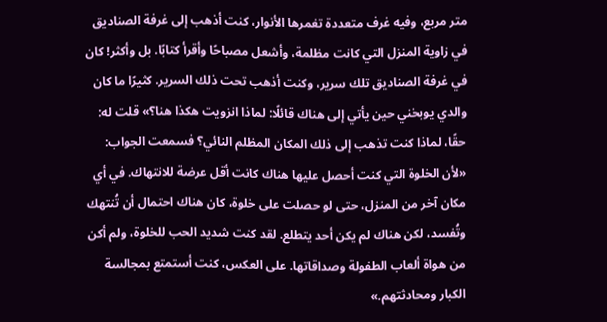متر مربع، وفيه غرف متعددة تغمرها الأنوار، كنت أذهب إلى غرفة الصناديق في زاوية المنزل التي كانت مظلمة، وأشعل مصباحًا وأقرأ كتابًا. بل وأكثر! كان في غرفة الصناديق تلك سرير، وكنت أذهب تحت ذلك السرير. كثيرًا ما كان والدي يوبخني حين يأتي إلى هناك قائلًا: لماذا انزويت هكذا هنا؟» قلت له: حقًا، لماذا كنت تذهب إلى ذلك المكان المظلم النائي؟ فسمعت الجواب: «لأن الخلوة التي كنت أحصل عليها هناك كانت أقل عرضة للانتهاك. في أي مكان آخر من المنزل، حتى لو حصلت على خلوة، كان هناك احتمال أن تُنتهك وتُفسد، لكن هناك لم يكن أحد يتطلع. لقد كنت شديد الحب للخلوة، ولم أكن من هواة ألعاب الطفولة وصداقاتها. على العكس، كنت أستمتع بمجالسة الكبار ومحادثتهم.»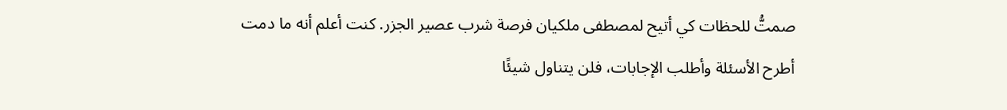صمتُّ للحظات كي أتيح لمصطفى ملكيان فرصة شرب عصير الجزر. كنت أعلم أنه ما دمت أطرح الأسئلة وأطلب الإجابات، فلن يتناول شيئًا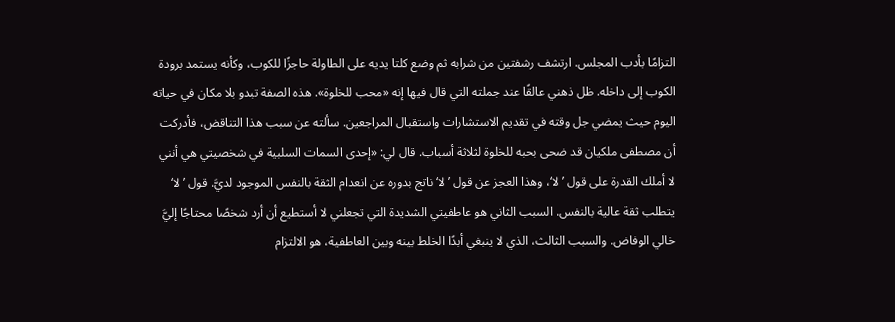التزامًا بأدب المجلس. ارتشف رشفتين من شرابه ثم وضع كلتا يديه على الطاولة حاجزًا للكوب، وكأنه يستمد برودة الكوب إلى داخله. ظل ذهني عالقًا عند جملته التي قال فيها إنه «محب للخلوة». هذه الصفة تبدو بلا مكان في حياته اليوم حيث يمضي جل وقته في تقديم الاستشارات واستقبال المراجعين. سألته عن سبب هذا التناقض، فأدركت أن مصطفى ملكيان قد ضحى بحبه للخلوة لثلاثة أسباب. قال لي: «إحدى السمات السلبية في شخصيتي هي أنني لا أملك القدرة على قول ’لا‘، وهذا العجز عن قول ’لا‘ ناتج بدوره عن انعدام الثقة بالنفس الموجود لديَّ. قول ’لا‘ يتطلب ثقة عالية بالنفس. السبب الثاني هو عاطفيتي الشديدة التي تجعلني لا أستطيع أن أرد شخصًا محتاجًا إليَّ خالي الوفاض. والسبب الثالث، الذي لا ينبغي أبدًا الخلط بينه وبين العاطفية، هو الالتزام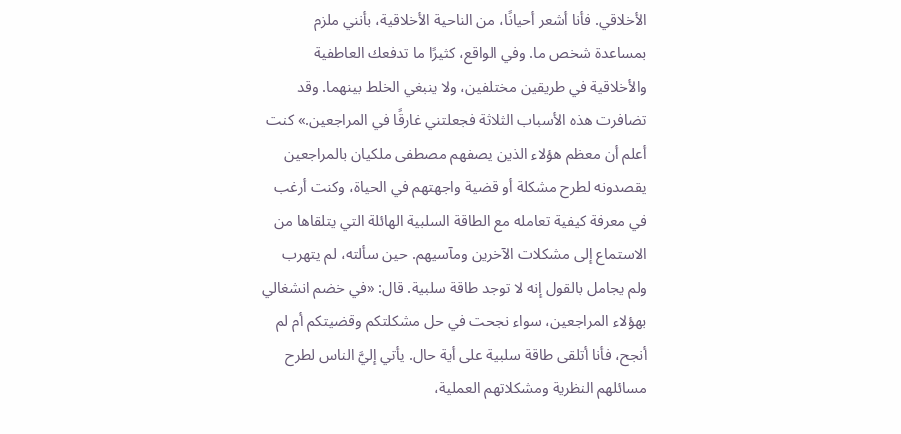الأخلاقي. فأنا أشعر أحيانًا، من الناحية الأخلاقية، بأنني ملزم بمساعدة شخص ما. وفي الواقع، كثيرًا ما تدفعك العاطفية والأخلاقية في طريقين مختلفين، ولا ينبغي الخلط بينهما. وقد تضافرت هذه الأسباب الثلاثة فجعلتني غارقًا في المراجعين.» كنت أعلم أن معظم هؤلاء الذين يصفهم مصطفى ملكيان بالمراجعين يقصدونه لطرح مشكلة أو قضية واجهتهم في الحياة، وكنت أرغب في معرفة كيفية تعامله مع الطاقة السلبية الهائلة التي يتلقاها من الاستماع إلى مشكلات الآخرين ومآسيهم. حين سألته، لم يتهرب ولم يجامل بالقول إنه لا توجد طاقة سلبية. قال: «في خضم انشغالي بهؤلاء المراجعين، سواء نجحت في حل مشكلتكم وقضيتكم أم لم أنجح، فأنا أتلقى طاقة سلبية على أية حال. يأتي إليَّ الناس لطرح مسائلهم النظرية ومشكلاتهم العملية،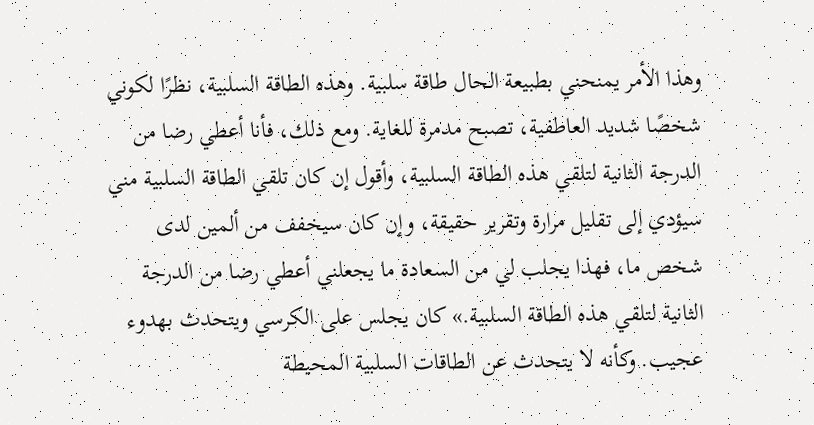وهذا الأمر يمنحني بطبيعة الحال طاقة سلبية. وهذه الطاقة السلبية، نظرًا لكوني شخصًا شديد العاطفية، تصبح مدمرة للغاية. ومع ذلك، فأنا أعطي رضا من الدرجة الثانية لتلقي هذه الطاقة السلبية، وأقول إن كان تلقي الطاقة السلبية مني سيؤدي إلى تقليل مرارة وتقرير حقيقة، وإن كان سيخفف من ألمين لدى شخص ما، فهذا يجلب لي من السعادة ما يجعلني أعطي رضا من الدرجة الثانية لتلقي هذه الطاقة السلبية.» كان يجلس على الكرسي ويتحدث بهدوء عجيب. وكأنه لا يتحدث عن الطاقات السلبية المحيطة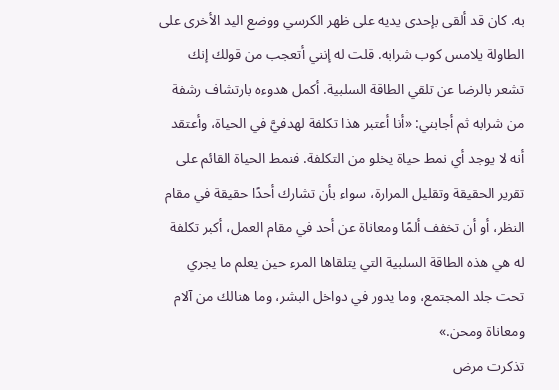به. كان قد ألقى بإحدى يديه على ظهر الكرسي ووضع اليد الأخرى على الطاولة يلامس كوب شرابه. قلت له إنني أتعجب من قولك إنك تشعر بالرضا عن تلقي الطاقة السلبية. أكمل هدوءه بارتشاف رشفة من شرابه ثم أجابني: «أنا أعتبر هذا تكلفة لهدفيَّ في الحياة، وأعتقد أنه لا يوجد أي نمط حياة يخلو من التكلفة. فنمط الحياة القائم على تقرير الحقيقة وتقليل المرارة، سواء بأن تشارك أحدًا حقيقة في مقام النظر، أو أن تخفف ألمًا ومعاناة عن أحد في مقام العمل، أكبر تكلفة له هي هذه الطاقة السلبية التي يتلقاها المرء حين يعلم ما يجري تحت جلد المجتمع، وما يدور في دواخل البشر، وما هنالك من آلام ومعاناة ومحن.»
تذكرت مرض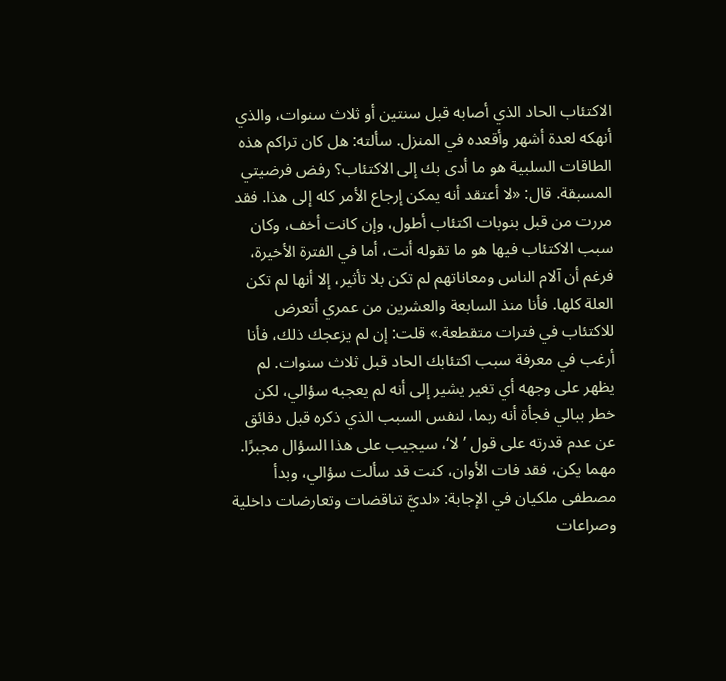الاكتئاب الحاد الذي أصابه قبل سنتين أو ثلاث سنوات، والذي أنهكه لعدة أشهر وأقعده في المنزل. سألته: هل كان تراكم هذه الطاقات السلبية هو ما أدى بك إلى الاكتئاب؟ رفض فرضيتي المسبقة. قال: «لا أعتقد أنه يمكن إرجاع الأمر كله إلى هذا. فقد مررت من قبل بنوبات اكتئاب أطول، وإن كانت أخف، وكان سبب الاكتئاب فيها هو ما تقوله أنت، أما في الفترة الأخيرة، فرغم أن آلام الناس ومعاناتهم لم تكن بلا تأثير، إلا أنها لم تكن العلة كلها. فأنا منذ السابعة والعشرين من عمري أتعرض للاكتئاب في فترات متقطعة.» قلت: إن لم يزعجك ذلك، فأنا أرغب في معرفة سبب اكتئابك الحاد قبل ثلاث سنوات. لم يظهر على وجهه أي تغير يشير إلى أنه لم يعجبه سؤالي، لكن خطر ببالي فجأة أنه ربما، لنفس السبب الذي ذكره قبل دقائق عن عدم قدرته على قول ’لا‘، سيجيب على هذا السؤال مجبرًا. مهما يكن، فقد فات الأوان، كنت قد سألت سؤالي، وبدأ مصطفى ملكيان في الإجابة: «لديَّ تناقضات وتعارضات داخلية وصراعات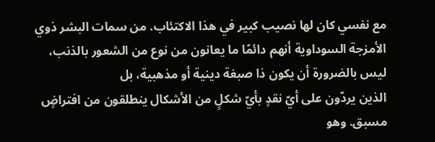مع نفسي كان لها نصيب كبير في هذا الاكتئاب. من سمات البشر ذوي الأمزجة السوداوية أنهم دائمًا ما يعانون من نوع من الشعور بالذنب، ليس بالضرورة أن يكون ذا صبغة دينية أو مذهبية، بل
الذين يردّون على أيّ نقدٍ بأيّ شكلٍ من الأشكال ينطلقون من افتراضٍ مسبق. وهو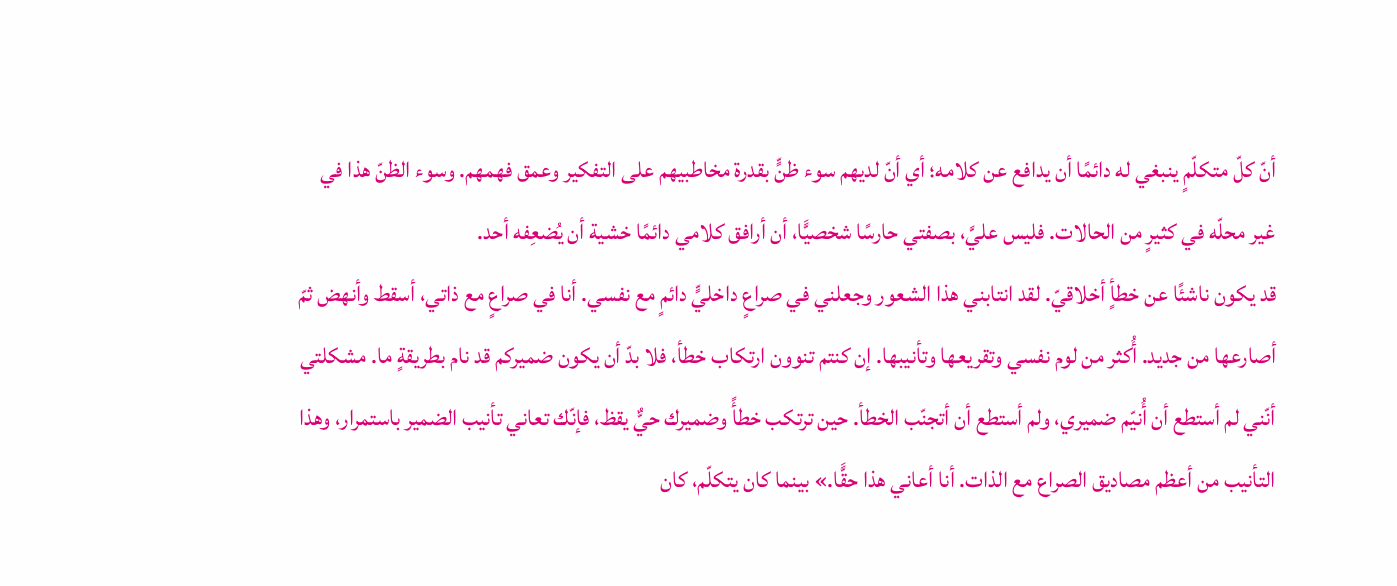أنّ كلّ متكلّمٍ ينبغي له دائمًا أن يدافع عن كلامه؛ أي أنّ لديهم سوء ظنٍّ بقدرة مخاطبيهم على التفكير وعمق فهمهم. وسوء الظنّ هذا في غير محلّه في كثيرٍ من الحالات. فليس عليَّ، بصفتي حارسًا شخصيًّا، أن أرافق كلامي دائمًا خشية أن يُضعِفه أحد.
قد يكون ناشئًا عن خطأٍ أخلاقيّ. لقد انتابني هذا الشعور وجعلني في صراعٍ داخليٍّ دائمٍ مع نفسي. أنا في صراعٍ مع ذاتي، أسقط وأنهض ثمّ أصارعها من جديد. أُكثر من لوم نفسي وتقريعها وتأنيبها. إن كنتم تنوون ارتكاب خطأ، فلا بدّ أن يكون ضميركم قد نام بطريقةٍ ما. مشكلتي أنّني لم أستطع أن أُنيّم ضميري، ولم أستطع أن أتجنّب الخطأ. حين ترتكب خطأً وضميرك حيٌّ يقظ، فإنّك تعاني تأنيب الضمير باستمرار، وهذا التأنيب من أعظم مصاديق الصراع مع الذات. أنا أعاني هذا حقًّا.» بينما كان يتكلّم، كان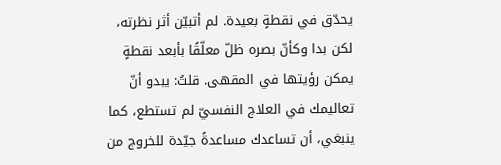يحدّق في نقطةٍ بعيدة. لم أتبيّن أثر نظرته، لكن بدا وكأنّ بصره ظلّ معلّقًا بأبعد نقطةٍ يمكن رؤيتها في المقهى. قلتُ: يبدو أنّ تعاليمك في العلاج النفسيّ لم تستطع، كما ينبغي، أن تساعدك مساعدةً جيّدة للخروج من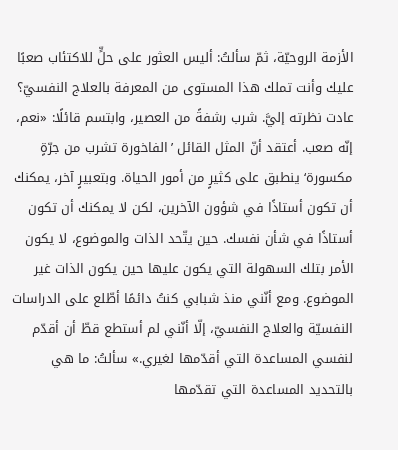الأزمة الروحيّة، ثمّ سألتُ: أليس العثور على حلٍّ للاكتئاب صعبًا عليك وأنت تملك هذا المستوى من المعرفة بالعلاج النفسيّ؟ عادت نظرته إليَّ. شرب رشفةً من العصير، وابتسم قائلًا: «نعم، إنّه صعب. أعتقد أنّ المثل القائل ’الفاخورة تشرب من جرّةٍ مكسورة‘ ينطبق على كثيرٍ من أمور الحياة. وبتعبيرٍ آخر، يمكنك أن تكون أستاذًا في شؤون الآخرين، لكن لا يمكنك أن تكون أستاذًا في شأن نفسك. حين يتّحد الذات والموضوع، لا يكون الأمر بتلك السهولة التي يكون عليها حين يكون الذات غير الموضوع. ومع أنّني منذ شبابي كنتُ دائمًا أطّلع على الدراسات النفسيّة والعلاج النفسيّ، إلّا أنّني لم أستطع قطّ أن أقدّم لنفسي المساعدة التي أقدّمها لغيري.» سألتُ: ما هي بالتحديد المساعدة التي تقدّمها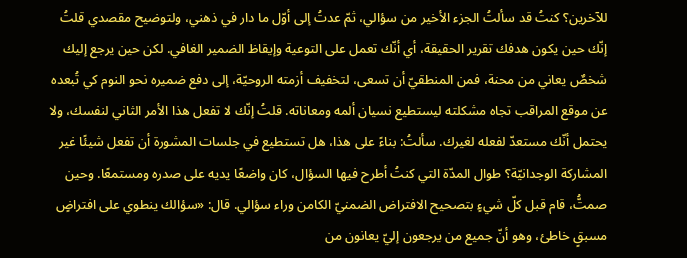للآخرين؟ كنتُ قد سألتُ الجزء الأخير من سؤالي، ثمّ عدتُ إلى أوّل ما دار في ذهني، ولتوضيح مقصدي قلتُ إنّك حين يكون هدفك تقرير الحقيقة، أي أنّك تعمل على التوعية وإيقاظ الضمير الغافي. لكن حين يرجع إليك شخصٌ يعاني من محنة، فمن المنطقيّ أن تسعى، لتخفيف أزمته الروحيّة، إلى دفع ضميره نحو النوم كي تُبعده عن موقع المراقب تجاه مشكلته ليستطيع نسيان ألمه ومعاناته. قلتُ إنّك لا تفعل هذا الأمر الثاني لنفسك، ولا يحتمل أنّك مستعدّ لفعله لغيرك. سألتُ: بناءً على هذا، هل تستطيع في جلسات المشورة أن تفعل شيئًا غير المشاركة الوجدانيّة؟ طوال المدّة التي كنتُ أطرح فيها السؤال، كان واضعًا يديه على صدره ومستمعًا. وحين صمتُّ، قام قبل كلّ شيءٍ بتصحيح الافتراض الضمنيّ الكامن وراء سؤالي. قال: «سؤالك ينطوي على افتراضٍ مسبقٍ خاطئ، وهو أنّ جميع من يرجعون إليّ يعانون من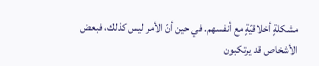مشكلةٍ أخلاقيّةٍ مع أنفسهم. في حين أنّ الأمر ليس كذلك، فبعض الأشخاص قد يرتكبون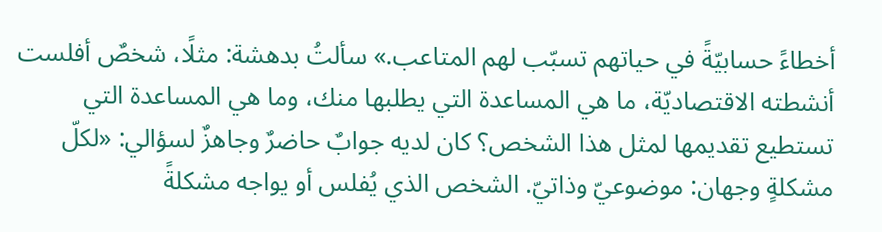أخطاءً حسابيّةً في حياتهم تسبّب لهم المتاعب.» سألتُ بدهشة: مثلًا، شخصٌ أفلست أنشطته الاقتصاديّة، ما هي المساعدة التي يطلبها منك، وما هي المساعدة التي تستطيع تقديمها لمثل هذا الشخص؟ كان لديه جوابٌ حاضرٌ وجاهزٌ لسؤالي: «لكلّ مشكلةٍ وجهان: موضوعيّ وذاتيّ. الشخص الذي يُفلس أو يواجه مشكلةً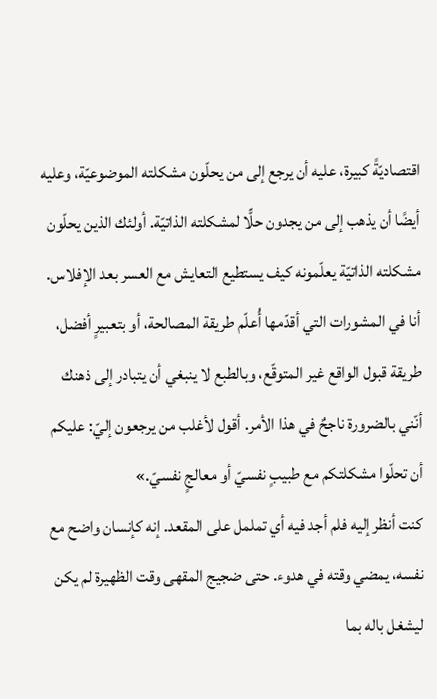اقتصاديّةً كبيرة، عليه أن يرجع إلى من يحلّون مشكلته الموضوعيّة، وعليه أيضًا أن يذهب إلى من يجدون حلًّا لمشكلته الذاتيّة. أولئك الذين يحلّون مشكلته الذاتيّة يعلّمونه كيف يستطيع التعايش مع العسر بعد الإفلاس. أنا في المشورات التي أقدّمها أُعلّم طريقة المصالحة، أو بتعبيرٍ أفضل، طريقة قبول الواقع غير المتوقّع، وبالطبع لا ينبغي أن يتبادر إلى ذهنك أنّني بالضرورة ناجحٌ في هذا الأمر. أقول لأغلب من يرجعون إليّ: عليكم أن تحلّوا مشكلتكم مع طبيبٍ نفسيّ أو معالجٍ نفسيّ.»
كنت أنظر إليه فلم أجد فيه أي تململ على المقعد. إنه كإنسان واضح مع نفسه، يمضي وقته في هدوء. حتى ضجيج المقهى وقت الظهيرة لم يكن ليشغل باله بما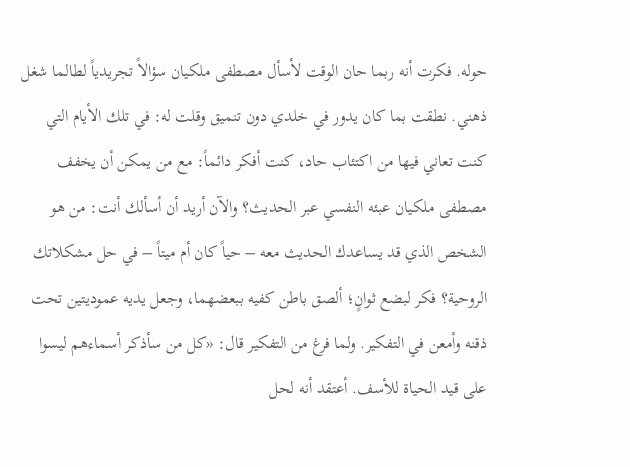حوله. فكرت أنه ربما حان الوقت لأسأل مصطفى ملكيان سؤالاً تجريدياً لطالما شغل ذهني. نطقت بما كان يدور في خلدي دون تنميق وقلت له: في تلك الأيام التي كنت تعاني فيها من اكتئاب حاد، كنت أفكر دائماً: مع من يمكن أن يخفف مصطفى ملكيان عبئه النفسي عبر الحديث؟ والآن أريد أن أسألك أنت: من هو الشخص الذي قد يساعدك الحديث معه – حياً كان أم ميتاً – في حل مشكلاتك الروحية؟ فكر لبضع ثوانٍ؛ ألصق باطن كفيه ببعضهما، وجعل يديه عموديتين تحت ذقنه وأمعن في التفكير. ولما فرغ من التفكير قال: «كل من سأذكر أسماءهم ليسوا على قيد الحياة للأسف. أعتقد أنه لحل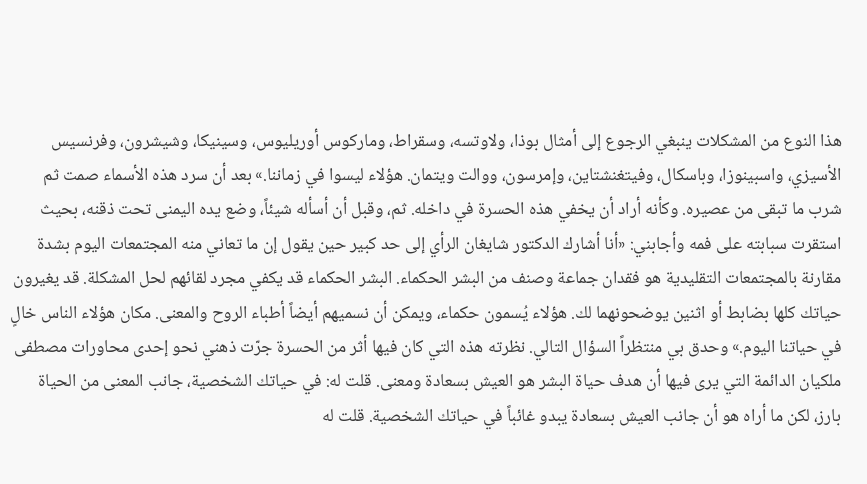هذا النوع من المشكلات ينبغي الرجوع إلى أمثال بوذا، ولاوتسه، وسقراط، وماركوس أوريليوس، وسينيكا، وشيشرون، وفرنسيس الأسيزي، واسبينوزا، وباسكال، وفيتغنشتاين، وإمرسون، ووالت ويتمان. هؤلاء ليسوا في زماننا.» بعد أن سرد هذه الأسماء صمت ثم شرب ما تبقى من عصيره. وكأنه أراد أن يخفي هذه الحسرة في داخله. ثم، وقبل أن أسأله شيئاً، وضع يده اليمنى تحت ذقنه، بحيث استقرت سبابته على فمه وأجابني: «أنا أشارك الدكتور شايغان الرأي إلى حد كبير حين يقول إن ما تعاني منه المجتمعات اليوم بشدة مقارنة بالمجتمعات التقليدية هو فقدان جماعة وصنف من البشر الحكماء. البشر الحكماء قد يكفي مجرد لقائهم لحل المشكلة. قد يغيرون حياتك كلها بضابط أو اثنين يوضحونهما لك. هؤلاء يُسمون حكماء، ويمكن أن نسميهم أيضاً أطباء الروح والمعنى. مكان هؤلاء الناس خالٍ في حياتنا اليوم.» وحدق بي منتظراً السؤال التالي. نظرته هذه التي كان فيها أثر من الحسرة جرّت ذهني نحو إحدى محاورات مصطفى ملكيان الدائمة التي يرى فيها أن هدف حياة البشر هو العيش بسعادة ومعنى. قلت له: في حياتك الشخصية، جانب المعنى من الحياة بارز، لكن ما أراه هو أن جانب العيش بسعادة يبدو غائباً في حياتك الشخصية. قلت له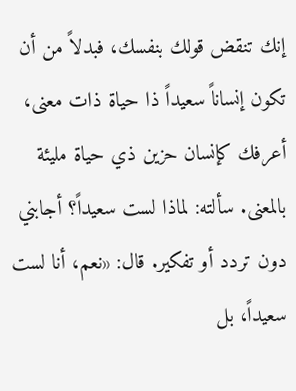إنك تنقض قولك بنفسك، فبدلاً من أن تكون إنساناً سعيداً ذا حياة ذات معنى، أعرفك كإنسان حزين ذي حياة مليئة بالمعنى. سألته: لماذا لست سعيداً؟ أجابني دون تردد أو تفكير. قال: «نعم، أنا لست سعيداً، بل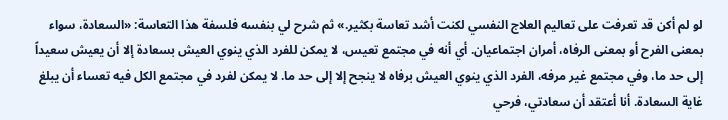لو لم أكن قد تعرفت على تعاليم العلاج النفسي لكنت أشد تعاسة بكثير.» ثم شرح لي بنفسه فلسفة هذا التعاسة: «السعادة، سواء بمعنى الفرح أو بمعنى الرفاه، أمران اجتماعيان. أي أنه في مجتمع تعيس، لا يمكن للفرد الذي ينوي العيش بسعادة إلا أن يعيش سعيداً إلى حد ما، وفي مجتمع غير مرفه، الفرد الذي ينوي العيش برفاه لا ينجح إلا إلى حد ما. لا يمكن لفرد في مجتمع الكل فيه تعساء أن يبلغ غاية السعادة. أنا أعتقد أن سعادتي، فرحي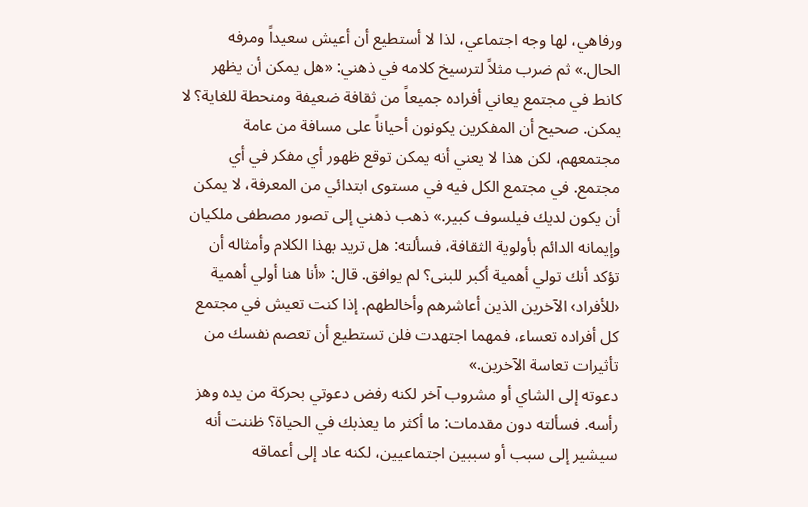ورفاهي، لها وجه اجتماعي، لذا لا أستطيع أن أعيش سعيداً ومرفه الحال.» ثم ضرب مثلاً لترسيخ كلامه في ذهني: «هل يمكن أن يظهر كانط في مجتمع يعاني أفراده جميعاً من ثقافة ضعيفة ومنحطة للغاية؟ لا يمكن. صحيح أن المفكرين يكونون أحياناً على مسافة من عامة مجتمعهم، لكن هذا لا يعني أنه يمكن توقع ظهور أي مفكر في أي مجتمع. في مجتمع الكل فيه في مستوى ابتدائي من المعرفة، لا يمكن أن يكون لديك فيلسوف كبير.» ذهب ذهني إلى تصور مصطفى ملكيان وإيمانه الدائم بأولوية الثقافة، فسألته: هل تريد بهذا الكلام وأمثاله أن تؤكد أنك تولي أهمية أكبر للبنى؟ لم يوافق. قال: «أنا هنا أولي أهمية ‹للأفراد› الآخرين الذين أعاشرهم وأخالطهم. إذا كنت تعيش في مجتمع كل أفراده تعساء، فمهما اجتهدت فلن تستطيع أن تعصم نفسك من تأثيرات تعاسة الآخرين.»
دعوته إلى الشاي أو مشروب آخر لكنه رفض دعوتي بحركة من يده وهز رأسه. فسألته دون مقدمات: ما أكثر ما يعذبك في الحياة؟ ظننت أنه سيشير إلى سبب أو سببين اجتماعيين، لكنه عاد إلى أعماقه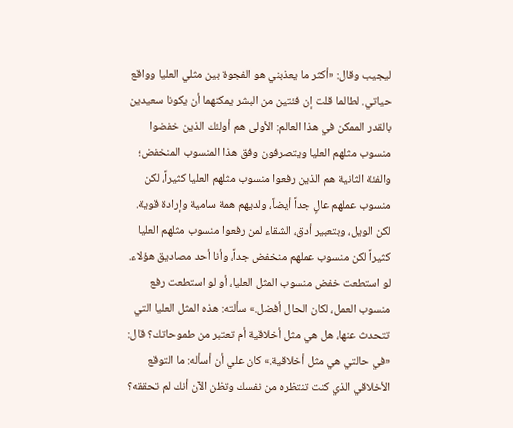ليجيب وقال: «أكثر ما يعذبني هو الفجوة بين مثلي العليا وواقع حياتي. لطالما قلت إن فئتين من البشر يمكنهما أن يكونا سعيدين بالقدر الممكن في هذا العالم: الأولى هم أولئك الذين خفضوا منسوب مثلهم العليا ويتصرفون وفق هذا المنسوب المنخفض؛ والفئة الثانية هم الذين رفعوا منسوب مثلهم العليا كثيراً، لكن منسوب عملهم عالٍ جداً أيضاً، ولديهم همة سامية وإرادة قوية. لكن الويل، وبتعبير أدق، الشقاء لمن رفعوا منسوب مثلهم العليا كثيراً لكن منسوب عملهم منخفض جداً، وأنا أحد مصاديق هؤلاء. لو استطعت خفض منسوب المثل العليا، أو لو استطعت رفع منسوب العمل، لكان الحال أفضل.» سألته: هذه المثل العليا التي تتحدث عنها، هل هي مثل أخلاقية أم تعتبر من طموحاتك؟ قال: «في حالتي هي مثل أخلاقية.» كان علي أن أسأله: ما التوقع الأخلاقي الذي كنت تنتظره من نفسك وتظن الآن أنك لم تحققه؟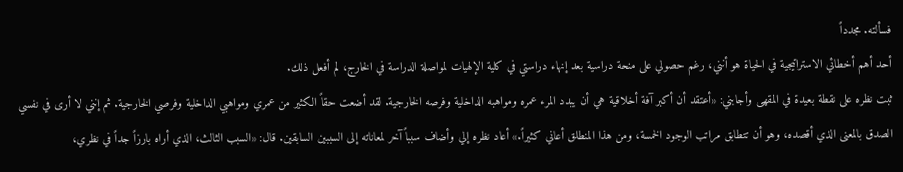فسألته. مجدداً
أحد أهم أخطائي الاستراتيجية في الحياة هو أنني، رغم حصولي على منحة دراسية بعد إنهاء دراستي في كلية الإلهيات لمواصلة الدراسة في الخارج، لم أفعل ذلك.
ثبت نظره على نقطة بعيدة في المقهى وأجابني: «أعتقد أن أكبر آفة أخلاقية هي أن يبدد المرء عمره ومواهبه الداخلية وفرصه الخارجية. لقد أضعت حقاً الكثير من عمري ومواهبي الداخلية وفرصي الخارجية. ثم إنني لا أرى في نفسي الصدق بالمعنى الذي أقصده، وهو أن تتطابق مراتب الوجود الخمسة، ومن هذا المنطلق أعاني كثيراً.» أعاد نظره إلي وأضاف سبباً آخر لمعاناته إلى السببين السابقين. قال: «السبب الثالث، الذي أراه بارزاً جداً في نظري،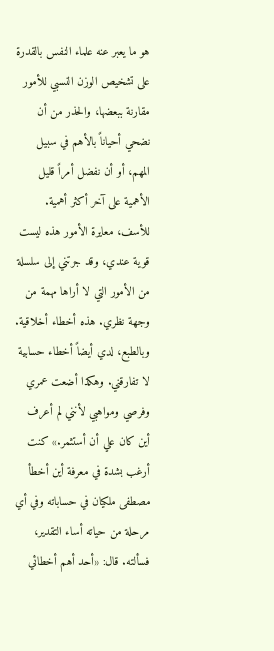هو ما يعبر عنه علماء النفس بالقدرة على تشخيص الوزن النسبي للأمور مقارنة ببعضها، والحذر من أن نضحي أحياناً بالأهم في سبيل المهم، أو أن نفضل أمراً قليل الأهمية على آخر أكثر أهمية. للأسف، معايرة الأمور هذه ليست قوية عندي، وقد جرتني إلى سلسلة من الأمور التي لا أراها مهمة من وجهة نظري. هذه أخطاء أخلاقية. وبالطبع، لدي أيضاً أخطاء حسابية لا تفارقني. وهكذا أضعت عمري وفرصي ومواهبي لأنني لم أعرف أين كان علي أن أستثمر.» كنت أرغب بشدة في معرفة أين أخطأ مصطفى ملكيان في حساباته وفي أي مرحلة من حياته أساء التقدير، فسألته. قال: «أحد أهم أخطائي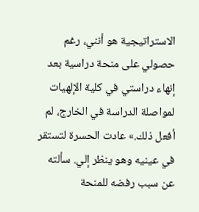الاستراتيجية هو أنني، رغم حصولي على منحة دراسية بعد إنهاء دراستي في كلية الإلهيات لمواصلة الدراسة في الخارج، لم أفعل ذلك.» عادت الحسرة لتستقر في عينيه وهو ينظر إلي. سألته عن سبب رفضه للمنحة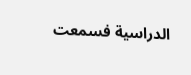الدراسية فسمعت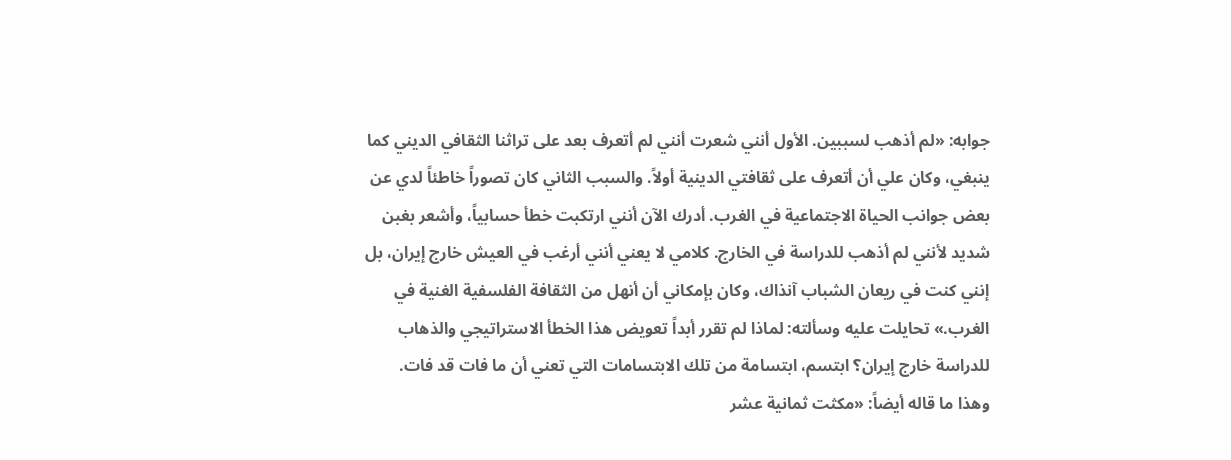جوابه: «لم أذهب لسببين. الأول أنني شعرت أنني لم أتعرف بعد على تراثنا الثقافي الديني كما ينبغي، وكان علي أن أتعرف على ثقافتي الدينية أولاً. والسبب الثاني كان تصوراً خاطئاً لدي عن بعض جوانب الحياة الاجتماعية في الغرب. أدرك الآن أنني ارتكبت خطأ حسابياً، وأشعر بغبن شديد لأنني لم أذهب للدراسة في الخارج. كلامي لا يعني أنني أرغب في العيش خارج إيران، بل إنني كنت في ريعان الشباب آنذاك، وكان بإمكاني أن أنهل من الثقافة الفلسفية الغنية في الغرب.» تحايلت عليه وسألته: لماذا لم تقرر أبداً تعويض هذا الخطأ الاستراتيجي والذهاب للدراسة خارج إيران؟ ابتسم، ابتسامة من تلك الابتسامات التي تعني أن ما فات قد فات. وهذا ما قاله أيضاً: «مكثت ثمانية عشر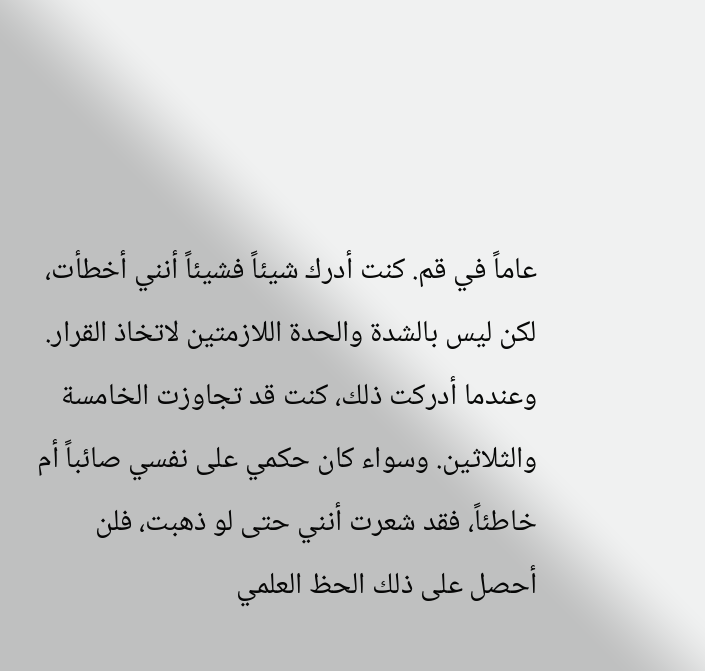عاماً في قم. كنت أدرك شيئاً فشيئاً أنني أخطأت، لكن ليس بالشدة والحدة اللازمتين لاتخاذ القرار. وعندما أدركت ذلك، كنت قد تجاوزت الخامسة والثلاثين. وسواء كان حكمي على نفسي صائباً أم خاطئاً، فقد شعرت أنني حتى لو ذهبت، فلن أحصل على ذلك الحظ العلمي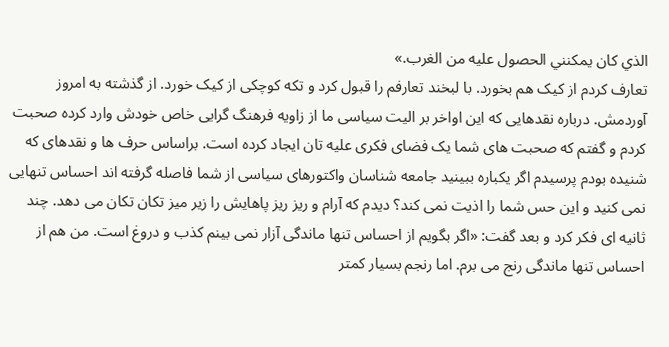الذي كان يمكنني الحصول عليه من الغرب.»
تعارف کردم از کیک هم بخورد. با لبخند تعارفم را قبول کرد و تکه کوچکی از کیک خورد. از گذشته به امروز آوردمش. درباره نقدهایی که این اواخر بر الیت سیاسی ما از زاویه فرهنگ گرایی خاص خودش وارد کرده صحبت کردم و گفتم که صحبت های شما یک فضای فکری علیه تان ایجاد کرده است. براساس حرف ها و نقدهای که شنیده بودم پرسیدم اگر یکباره ببینید جامعه شناسان واکتورهای سیاسی از شما فاصله گرفته اند احساس تنهایی نمی کنید و این حس شما را اذیت نمی کند؟ دیدم که آرام و ریز ریز پاهایش را زیر میز تکان تکان می دهد. چند ثانیه ای فکر کرد و بعد گفت: «اگر بگویم از احساس تنها ماندگی آزار نمی بینم کذب و دروغ است. من هم از احساس تنها ماندگی رنج می برم. اما رنجم بسیار کمتر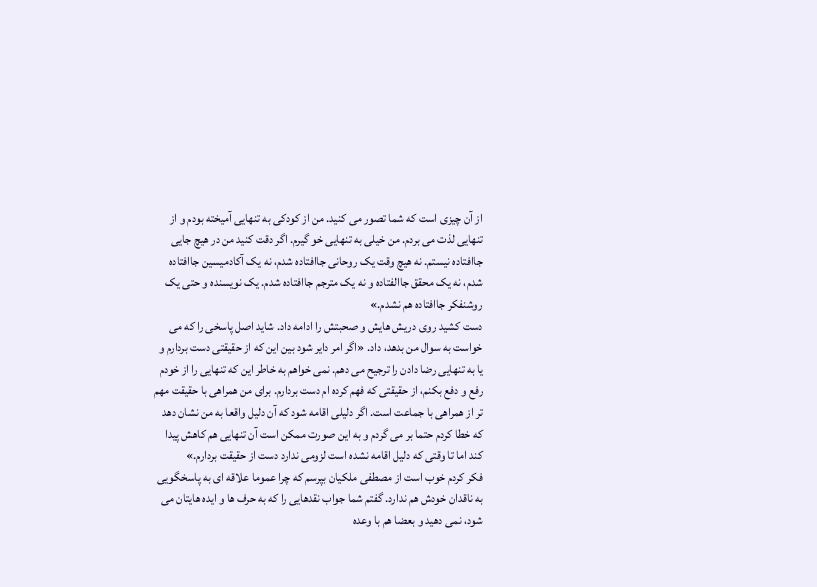از آن چیزی است که شما تصور می کنید. من از کودکی به تنهایی آمیخته بودم و از تنهایی لذت می بردم. من خیلی به تنهایی خو گیرم. اگر دقت کنید من در هیچ جایی جاافتاده نیستم. نه هیچ وقت یک روحانی جاافتاده شدم، نه یک آکادمیسین جاافتاده شدم، نه یک محقق جاالفتاده و نه یک مترجم جاافتاده شدم. یک نویسنده و حتی یک روشنفکر جاافتاده هم نشدم.»
دست کشید روی دریش هایش و صحبتش را ادامه داد. شاید اصل پاسخی را که می خواست به سوال من بدهد، داد. «اگر امر دایر شود بین این که از حقیقتی دست بردارم و یا به تنهایی رضا دادن را ترجیح می دهم. نمی خواهم به خاطر این که تنهایی را از خودم رفع و دفع بکنم، از حقیقتی که فهم کرده ام دست بردارم. برای من همراهی با حقیقت مهم تر از همراهی با جماعت است. اگر دلیلی اقامه شود که آن دلیل واقعا به من نشان دهد که خطا کردم حتما بر می گردم و به این صورت ممکن است آن تنهایی هم کاهش پیدا کند اما تا وقتی که دلیل اقامه نشده است لزومی ندارد دست از حقیقت بردارم.»
فکر کردم خوب است از مصطفی ملکیان بپرسم که چرا عموما علاقه ای به پاسخگویی به ناقدان خودش هم ندارد. گفتم شما جواب نقدهایی را که به حرف ها و ایده هایتان می شود، نمی دهید و بعضا هم با وعده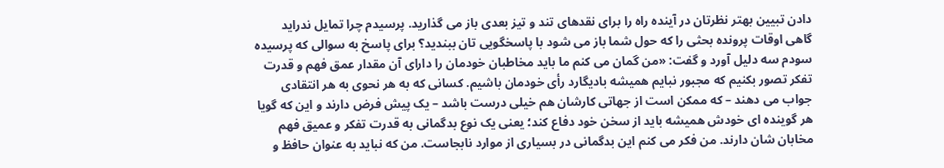دادن تبیین بهتر نظرتان در آینده راه را برای نقدهای تند و تیز بعدی باز می گذارید. پرسیدم چرا تمایل ندراید گاهی اوقات پرونده بحثی را که حول شما باز می شود با پاسخگویی تان ببندید؟ برای پاسخ به سوالی که پرسیده سودم سه دلیل آورد و گفت: «من گمان می کنم ما باید مخاطبان خودمان را دارای آن مقدار عمق فهم و قدرت تفکر تصور بکنیم که مجبور نبایم همیشه بادیگارد رأی خودمان باشیم. کسانی که به هر نحوی به هر انتقادی جواب می دهند – که ممکن است از جهاتی کارشان هم خیلی درست باشد – یک پیش فرض دارند و این که گویا هر گوینده ای خودش همیشه باید از سخن خود دفاع کند؛ یعنی یک نوع بدگمانی به قدرت تفکر و عمیق فهم مخابان شان دارند. من فکر می کنم این بدگمانی در بسیاری از موارد نابجاست. من که نباید به عنوان حافظ و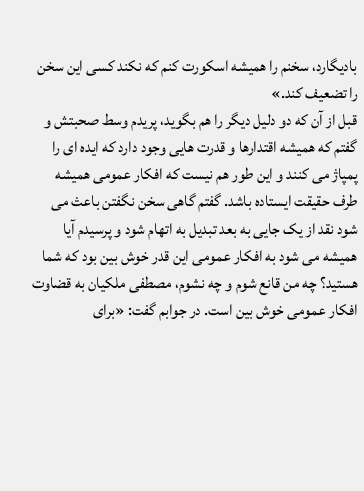بادیگارد، سخنم را همیشه اسکورت کنم که نکند کسی این سخن را تضعیف کند.»
قبل از آن که دو دلیل دیگر را هم بگوید، پریدم وسط صحبتش و گفتم که همیشه اقتدارها و قدرت هایی وجود دارد که ایده ای را پمپاژ می کنند و این طور هم نیست که افکار عمومی همیشه طرف حقیقت ایستاده باشد. گفتم گاهی سخن نگفتن باعث می شود نقد از یک جایی به بعد تبدیل به اتهام شود و پرسیدم آیا همیشه می شود به افکار عمومی این قدر خوش بین بود که شما هستید؟ چه من قانع شوم و چه نشوم، مصطفی ملکیان به قضاوت افکار عمومی خوش بین است. در جوابم گفت: «برای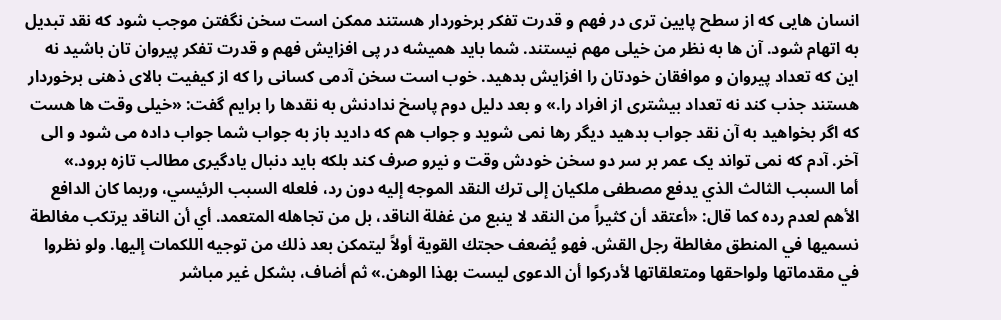انسان هایی که از سطح پایین تری در فهم و قدرت تفکر برخوردار هستند ممکن است سخن نگفتن موجب شود که نقد تبدیل به اتهام شود. آن ها به نظر من خیلی مهم نیستند. شما باید همیشه در پی افزایش فهم و قدرت تفکر پیروان تان باشید نه این که تعداد پیروان و موافقان خودتان را افزایش بدهید. خوب است سخن آدمی کسانی را که از کیفیت بالای ذهنی برخوردار هستند جذب کند نه تعداد بیشتری از افراد را.» و بعد دلیل دوم پاسخ ندادنش به نقدها را برایم گفت: «خیلی وقت ها هست که اگر بخواهید به آن نقد جواب بدهید دیگر رها نمی شوید و جواب هم که دادید باز به جواب شما جواب داده می شود و الی آخر. آدم که نمی تواند یک عمر بر سر دو سخن خودش وقت و نیرو صرف کند بلکه باید دنبال یادگیری مطالب تازه برود.»
أما السبب الثالث الذي يدفع مصطفى ملكيان إلى ترك النقد الموجه إليه دون رد، فلعله السبب الرئيسي، وربما كان الدافع الأهم لعدم رده كما قال: «أعتقد أن كثيراً من النقد لا ينبع من غفلة الناقد، بل من تجاهله المتعمد. أي أن الناقد يرتكب مغالطة نسميها في المنطق مغالطة رجل القش. فهو يُضعف حجتك القوية أولاً ليتمكن بعد ذلك من توجيه اللكمات إليها. ولو نظروا في مقدماتها ولواحقها ومتعلقاتها لأدركوا أن الدعوى ليست بهذا الوهن.» ثم أضاف، بشكل غير مباشر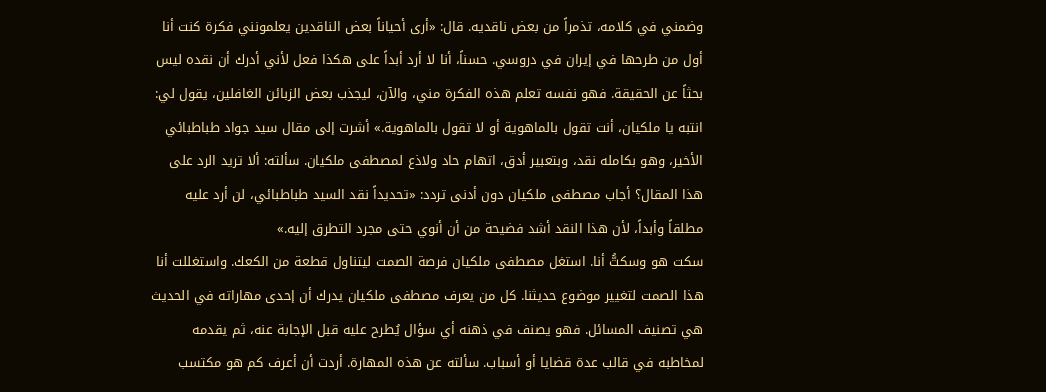وضمني في كلامه، تذمراً من بعض ناقديه. قال: «أرى أحياناً بعض الناقدين يعلمونني فكرة كنت أنا أول من طرحها في إيران في دروسي. حسناً، أنا لا أرد أبداً على هكذا فعل لأني أدرك أن نقده ليس بحثاً عن الحقيقة. فهو نفسه تعلم هذه الفكرة مني، والآن، ليجذب بعض الزبائن الغافلين، يقول لي: انتبه يا ملكيان، أنت تقول بالماهوية أو لا تقول بالماهوية.» أشرت إلى مقال سيد جواد طباطبائي الأخير، وهو بكامله نقد، وبتعبير أدق، اتهام حاد ولاذع لمصطفى ملكيان. سألته: ألا تريد الرد على هذا المقال؟ أجاب مصطفى ملكيان دون أدنى تردد: «تحديداً نقد السيد طباطبائي، لن أرد عليه مطلقاً وأبداً، لأن هذا النقد أشد فضيحة من أن أنوي حتى مجرد التطرق إليه.»
سكت هو وسكتُّ أنا. استغل مصطفى ملكيان فرصة الصمت ليتناول قطعة من الكعك. واستغللت أنا هذا الصمت لتغيير موضوع حديثنا. كل من يعرف مصطفى ملكيان يدرك أن إحدى مهاراته في الحديث هي تصنيف المسائل. فهو يصنف في ذهنه أي سؤال يُطرح عليه قبل الإجابة عنه، ثم يقدمه لمخاطبه في قالب عدة قضايا أو أسباب. سألته عن هذه المهارة. أردت أن أعرف كم هو مكتسب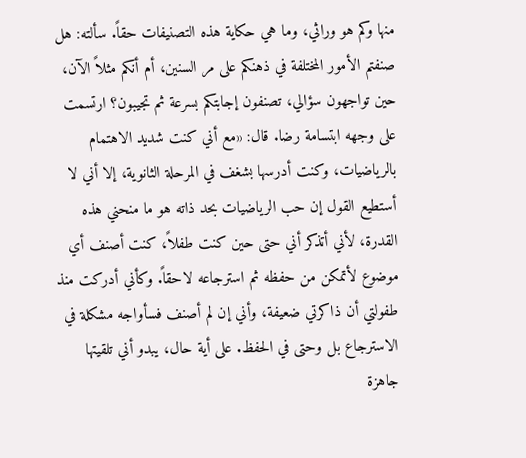منها وكم هو وراثي، وما هي حكاية هذه التصنيفات حقاً. سألته: هل صنفتم الأمور المختلفة في ذهنكم على مر السنين، أم أنكم مثلاً الآن، حين تواجهون سؤالي، تصنفون إجابتكم بسرعة ثم تجيبون؟ ارتسمت على وجهه ابتسامة رضا. قال: «مع أني كنت شديد الاهتمام بالرياضيات، وكنت أدرسها بشغف في المرحلة الثانوية، إلا أني لا أستطيع القول إن حب الرياضيات بحد ذاته هو ما منحني هذه القدرة، لأني أتذكر أني حتى حين كنت طفلاً، كنت أصنف أي موضوع لأتمكن من حفظه ثم استرجاعه لاحقاً. وكأني أدركت منذ طفولتي أن ذاكرتي ضعيفة، وأني إن لم أصنف فسأواجه مشكلة في الاسترجاع بل وحتى في الحفظ. على أية حال، يبدو أني تلقيتها جاهزة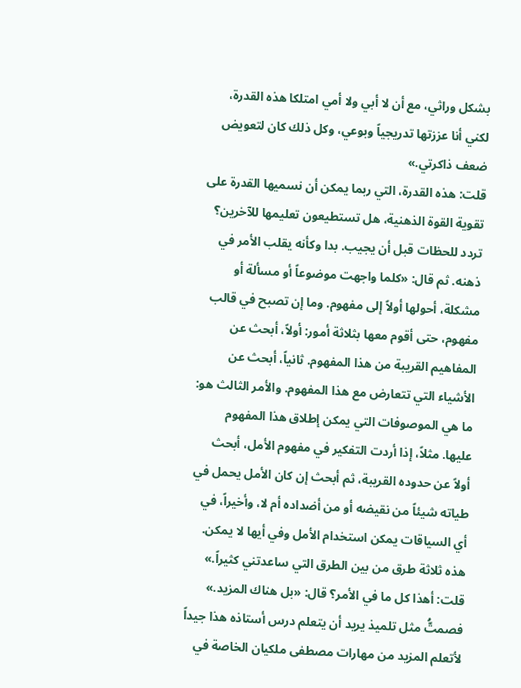بشكل وراثي، مع أن لا أبي ولا أمي امتلكا هذه القدرة، لكني أنا عززتها تدريجياً وبوعي، وكل ذلك كان لتعويض ضعف ذاكرتي.»
قلت: هذه القدرة، التي ربما يمكن أن نسميها القدرة على تقوية القوة الذهنية، هل تستطيعون تعليمها للآخرين؟ تردد للحظات قبل أن يجيب. بدا وكأنه يقلب الأمر في ذهنه. ثم قال: «كلما واجهت موضوعاً أو مسألة أو مشكلة، أحولها أولاً إلى مفهوم. وما إن تصبح في قالب مفهوم، حتى أقوم معها بثلاثة أمور: أولاً، أبحث عن المفاهيم القريبة من هذا المفهوم. ثانياً، أبحث عن الأشياء التي تتعارض مع هذا المفهوم. والأمر الثالث هو: ما هي الموصوفات التي يمكن إطلاق هذا المفهوم عليها. مثلاً، إذا أردت التفكير في مفهوم الأمل، أبحث أولاً عن حدوده القريبة، ثم أبحث إن كان الأمل يحمل في طياته شيئاً من نقيضه أو من أضداده أم لا، وأخيراً، في أي السياقات يمكن استخدام الأمل وفي أيها لا يمكن. هذه ثلاثة طرق من بين الطرق التي ساعدتني كثيراً.»
قلت: أهذا كل ما في الأمر؟ قال: «بل هناك المزيد.» فصمتُّ مثل تلميذ يريد أن يتعلم درس أستاذه هذا جيداً لأتعلم المزيد من مهارات مصطفى ملكيان الخاصة في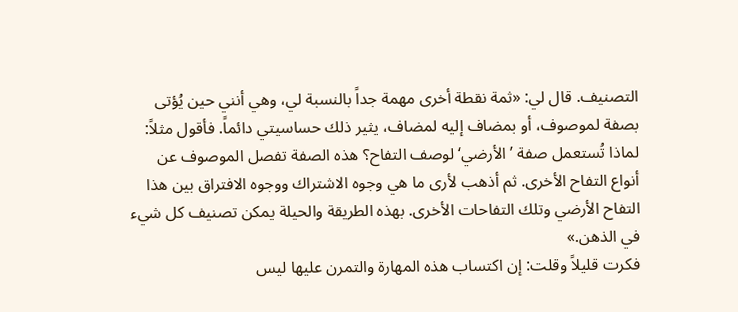التصنيف. قال لي: «ثمة نقطة أخرى مهمة جداً بالنسبة لي، وهي أنني حين يُؤتى بصفة لموصوف، أو بمضاف إليه لمضاف، يثير ذلك حساسيتي دائماً. فأقول مثلاً: لماذا تُستعمل صفة ’الأرضي‘ لوصف التفاح؟ هذه الصفة تفصل الموصوف عن أنواع التفاح الأخرى. ثم أذهب لأرى ما هي وجوه الاشتراك ووجوه الافتراق بين هذا التفاح الأرضي وتلك التفاحات الأخرى. بهذه الطريقة والحيلة يمكن تصنيف كل شيء في الذهن.»
فكرت قليلاً وقلت: إن اكتساب هذه المهارة والتمرن عليها ليس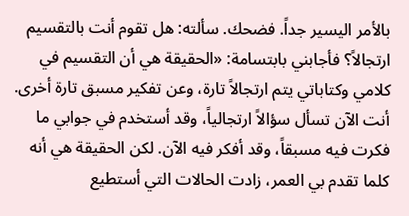بالأمر اليسير جداً. فضحك. سألته: هل تقوم أنت بالتقسيم ارتجالاً؟ فأجابني بابتسامة: «الحقيقة هي أن التقسيم في كلامي وكتاباتي يتم ارتجالاً تارة، وعن تفكير مسبق تارة أخرى. أنت الآن تسأل سؤالاً ارتجالياً، وقد أستخدم في جوابي ما فكرت فيه مسبقاً، وقد أفكر فيه الآن. لكن الحقيقة هي أنه كلما تقدم بي العمر، زادت الحالات التي أستطيع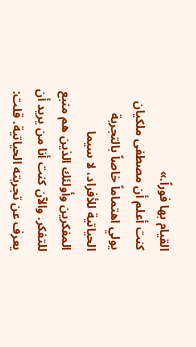القيام بها فوراً.»
كنت أعلم أن مصطفى ملكيان يولي اهتماماً خاصاً بالتجربة الحياتية للأفراد، لا سيما المفكرين وأولئك الذين هم منبع للتفكر. والآن كنت أنا من يريد أن يعرف عن تجربته الحياتية. قلت: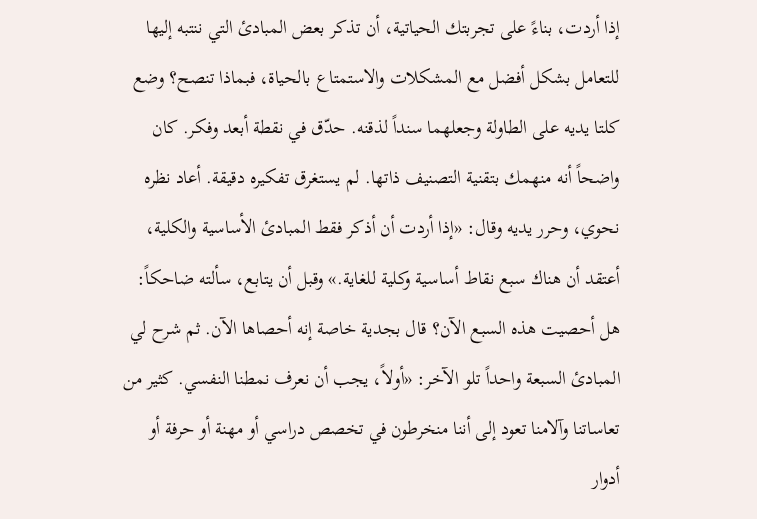إذا أردت، بناءً على تجربتك الحياتية، أن تذكر بعض المبادئ التي ننتبه إليها للتعامل بشكل أفضل مع المشكلات والاستمتاع بالحياة، فبماذا تنصح؟ وضع كلتا يديه على الطاولة وجعلهما سنداً لذقنه. حدّق في نقطة أبعد وفكر. كان واضحاً أنه منهمك بتقنية التصنيف ذاتها. لم يستغرق تفكيره دقيقة. أعاد نظره نحوي، وحرر يديه وقال: «إذا أردت أن أذكر فقط المبادئ الأساسية والكلية، أعتقد أن هناك سبع نقاط أساسية وكلية للغاية.» وقبل أن يتابع، سألته ضاحكاً: هل أحصيت هذه السبع الآن؟ قال بجدية خاصة إنه أحصاها الآن. ثم شرح لي المبادئ السبعة واحداً تلو الآخر: «أولاً، يجب أن نعرف نمطنا النفسي. كثير من تعاساتنا وآلامنا تعود إلى أننا منخرطون في تخصص دراسي أو مهنة أو حرفة أو أدوار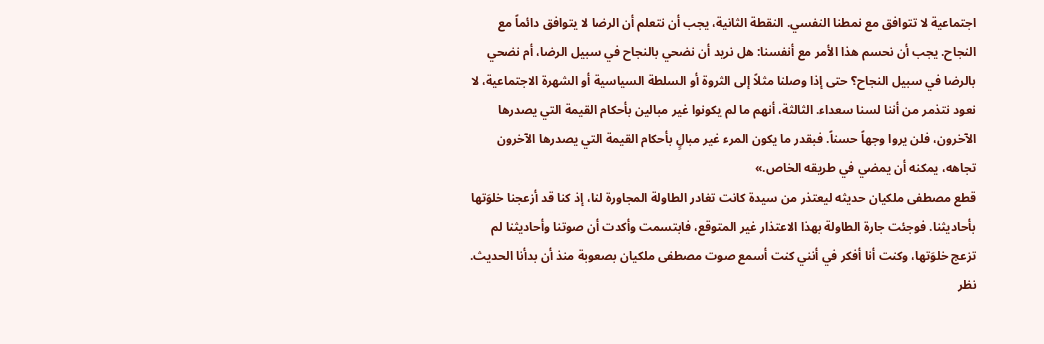اجتماعية لا تتوافق مع نمطنا النفسي. النقطة الثانية، يجب أن نتعلم أن الرضا لا يتوافق دائماً مع النجاح. يجب أن نحسم هذا الأمر مع أنفسنا: هل نريد أن نضحي بالنجاح في سبيل الرضا، أم نضحي بالرضا في سبيل النجاح؟ حتى إذا وصلنا مثلاً إلى الثروة أو السلطة السياسية أو الشهرة الاجتماعية، لا نعود نتذمر من أننا لسنا سعداء. الثالثة، أنهم ما لم يكونوا غير مبالين بأحكام القيمة التي يصدرها الآخرون، فلن يروا وجهاً حسناً. فبقدر ما يكون المرء غير مبالٍ بأحكام القيمة التي يصدرها الآخرون تجاهه، يمكنه أن يمضي في طريقه الخاص.»
قطع مصطفى ملكيان حديثه ليعتذر من سيدة كانت تغادر الطاولة المجاورة لنا، إذ كنا قد أزعجنا خلوَتها بأحاديثنا. فوجئت جارة الطاولة بهذا الاعتذار غير المتوقع، فابتسمت وأكدت أن صوتنا وأحاديثنا لم تزعج خلوَتها، وكنت أنا أفكر في أنني كنت أسمع صوت مصطفى ملكيان بصعوبة منذ أن بدأنا الحديث. نظر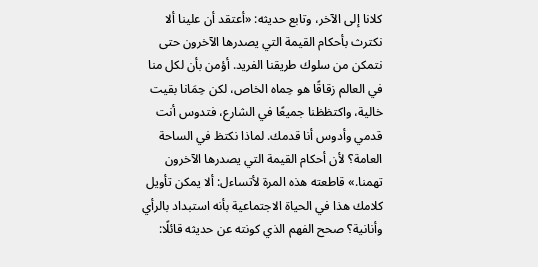كلانا إلى الآخر، وتابع حديثه: «أعتقد أن علينا ألا نكترث بأحكام القيمة التي يصدرها الآخرون حتى نتمكن من سلوك طريقنا الفريد. أؤمن بأن لكل منا في العالم زقاقًا هو حِماه الخاص، لكن حِمَانا بقيت خالية، واكتظظنا جميعًا في الشارع، فتدوس أنت قدمي وأدوس أنا قدمك. لماذا نكتظ في الساحة العامة؟ لأن أحكام القيمة التي يصدرها الآخرون تهمنا.» قاطعته هذه المرة لأتساءل: ألا يمكن تأويل كلامك هذا في الحياة الاجتماعية بأنه استبداد بالرأي وأنانية؟ صحح الفهم الذي كونته عن حديثه قائلًا: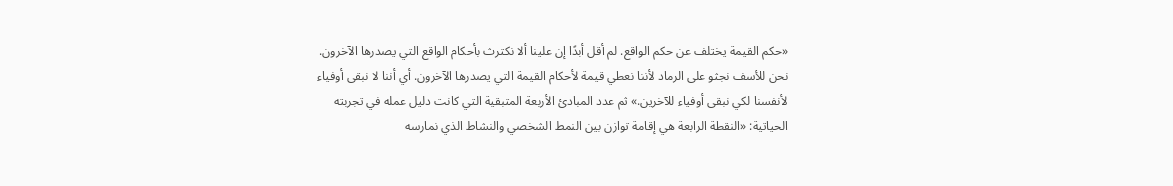«حكم القيمة يختلف عن حكم الواقع. لم أقل أبدًا إن علينا ألا نكترث بأحكام الواقع التي يصدرها الآخرون. نحن للأسف نجثو على الرماد لأننا نعطي قيمة لأحكام القيمة التي يصدرها الآخرون. أي أننا لا نبقى أوفياء لأنفسنا لكي نبقى أوفياء للآخرين.» ثم عدد المبادئ الأربعة المتبقية التي كانت دليل عمله في تجربته الحياتية: «النقطة الرابعة هي إقامة توازن بين النمط الشخصي والنشاط الذي نمارسه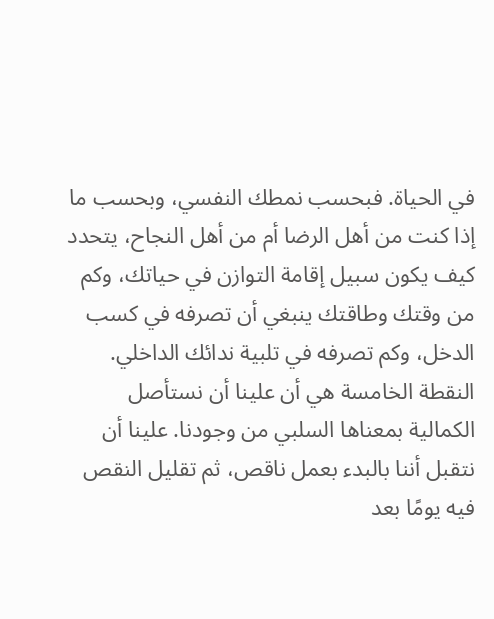في الحياة. فبحسب نمطك النفسي، وبحسب ما إذا كنت من أهل الرضا أم من أهل النجاح، يتحدد كيف يكون سبيل إقامة التوازن في حياتك، وكم من وقتك وطاقتك ينبغي أن تصرفه في كسب الدخل، وكم تصرفه في تلبية ندائك الداخلي. النقطة الخامسة هي أن علينا أن نستأصل الكمالية بمعناها السلبي من وجودنا. علينا أن نتقبل أننا بالبدء بعمل ناقص، ثم تقليل النقص فيه يومًا بعد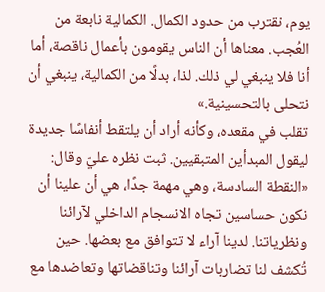يوم، نقترب من حدود الكمال. الكمالية نابعة من العُجب. معناها أن الناس يقومون بأعمال ناقصة، أما أنا فلا ينبغي لي ذلك. لذا، بدلًا من الكمالية، ينبغي أن نتحلى بالتحسينية.»
تقلب في مقعده، وكأنه أراد أن يلتقط أنفاسًا جديدة ليقول المبدأين المتبقيين. ثبت نظره عليّ وقال: «النقطة السادسة، وهي مهمة جدًا، هي أن علينا أن نكون حساسين تجاه الانسجام الداخلي لآرائنا ونظرياتنا. لدينا آراء لا تتوافق مع بعضها. حين تُكشف لنا تضاربات آرائنا وتناقضاتها وتعاضدها مع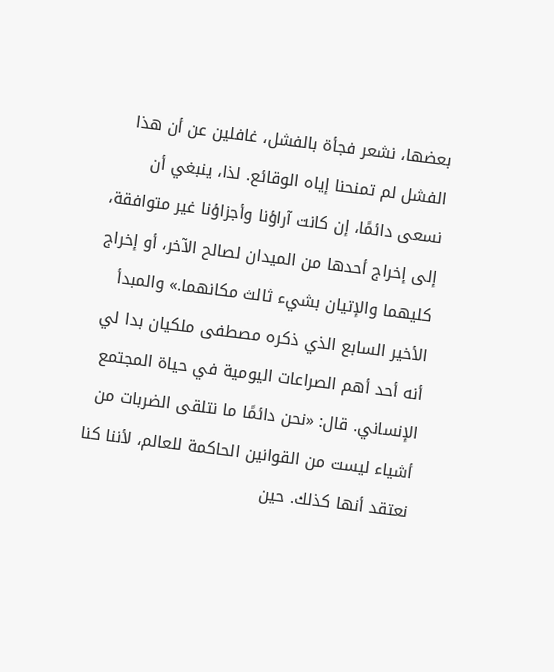بعضها، نشعر فجأة بالفشل، غافلين عن أن هذا الفشل لم تمنحنا إياه الوقائع. لذا، ينبغي أن نسعى دائمًا، إن كانت آراؤنا وأجزاؤنا غير متوافقة، إلى إخراج أحدها من الميدان لصالح الآخر، أو إخراج كليهما والإتيان بشيء ثالث مكانهما.» والمبدأ الأخير السابع الذي ذكره مصطفى ملكيان بدا لي أنه أحد أهم الصراعات اليومية في حياة المجتمع الإنساني. قال: «نحن دائمًا ما نتلقى الضربات من أشياء ليست من القوانين الحاكمة للعالم، لأننا كنا نعتقد أنها كذلك. حين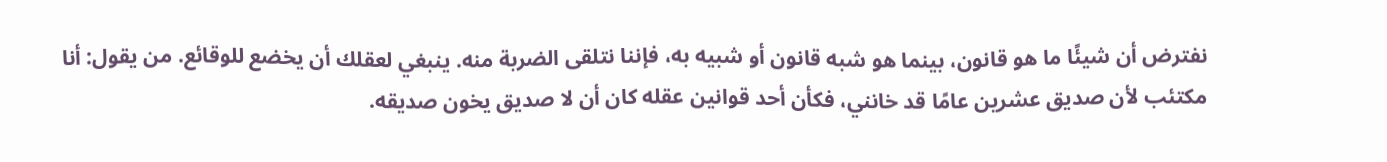نفترض أن شيئًا ما هو قانون، بينما هو شبه قانون أو شبيه به، فإننا نتلقى الضربة منه. ينبغي لعقلك أن يخضع للوقائع. من يقول: أنا مكتئب لأن صديق عشرين عامًا قد خانني، فكأن أحد قوانين عقله كان أن لا صديق يخون صديقه.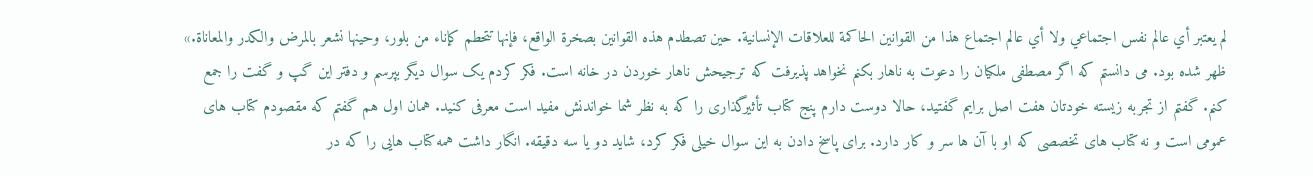لم يعتبر أي عالم نفس اجتماعي ولا أي عالم اجتماع هذا من القوانين الحاكمة للعلاقات الإنسانية. حين تصطدم هذه القوانين بصخرة الواقع، فإنها تتحطم كإناء من بلور، وحينها نشعر بالمرض والكدر والمعاناة.»
ظهر شده بود. می دانستم که اگر مصطفی ملکیان را دعوت به ناهار بکنم نخواهد پذیرفت که ترجیحش ناهار خوردن در خانه است. فکر کردم یک سوال دیگر بپرسم و دفتر این گپ و گفت را جمع کنم. گفتم از تجربه زیسته خودتان هفت اصل برایم گفتید، حالا دوست دارم پنج کتاب تأثیرگذاری را که به نظر شما خواندنش مفید است معرفی کنید. همان اول هم گفتم که مقصودم کتاب های عمومی است و نه کتاب های تخصصی که او با آن ها سر و کار دارد. برای پاسخ دادن به این سوال خیلی فکر کرد، شاید دو یا سه دقیقه. انگار داشت همه کتاب هایی را که در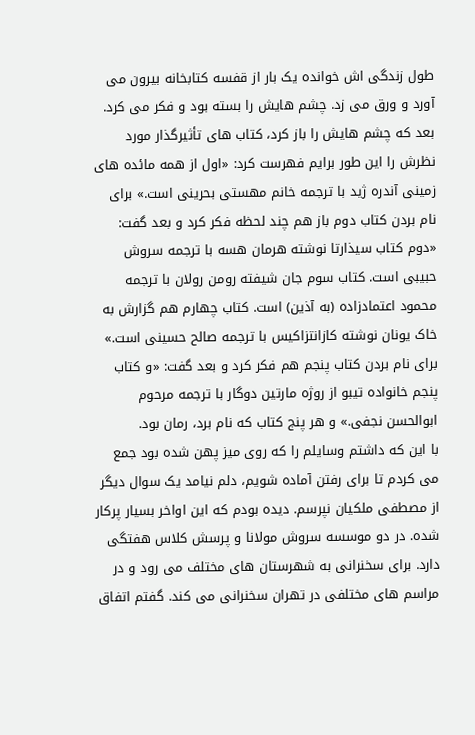طول زندگی اش خوانده یک بار از قفسه کتابخانه بیرون می آورد و ورق می زد. چشم هایش را بسته بود و فکر می کرد. بعد که چشم هایش را باز کرد، کتاب های تأثیرگذار مورد نظرش را این طور برایم فهرست کرد: «اول از همه مائده های زمینی آندره ژید با ترجمه خانم مهستی بحرینی است.» برای نام بردن کتاب دوم باز هم چند لحظه فکر کرد و بعد گفت: «دوم کتاب سیذارتا نوشته هرمان هسه با ترجمه سروش حبیبی است. کتاب سوم جان شیفته رومن رولان با ترجمه محمود اعتمادزاده (به آذین) است. کتاب چهارم هم گزارش به خاک یونان نوشته کازانتزاکیس با ترجمه صالح حسینی است.» برای نام بردن کتاب پنجم هم فکر کرد و بعد گفت: «و کتاب پنجم خانواده تیبو از روژه مارتین دوگار با ترجمه مرحوم ابوالحسن نجفی.» و هر پنج کتاب که نام برد، رمان بود.
با این که داشتم وسایلم را که روی میز پهن شده بود جمع می کردم تا برای رفتن آماده شویم، دلم نیامد یک سوال دیگر از مصطفی ملکیان نپرسم. دیده بودم که این اواخر بسیار پرکار شده. در دو موسسه سروش مولانا و پرسش کلاس هفتگی دارد. برای سخنرانی به شهرستان های مختلف می رود و در مراسم های مختلفی در تهران سخنرانی می کند. گفتم اتفاق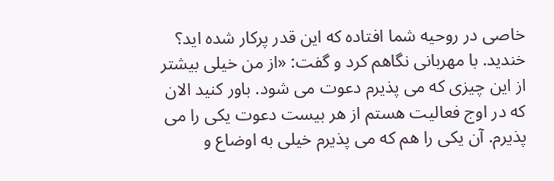خاصی در روحیه شما افتاده که این قدر پرکار شده اید؟ خندید. با مهربانی نگاهم کرد و گفت: «از من خیلی بیشتر از این چیزی که می پذیرم دعوت می شود. باور کنید الان که در اوج فعالیت هستم از هر بیست دعوت یکی را می پذیرم. آن یکی را هم که می پذیرم خیلی به اوضاع و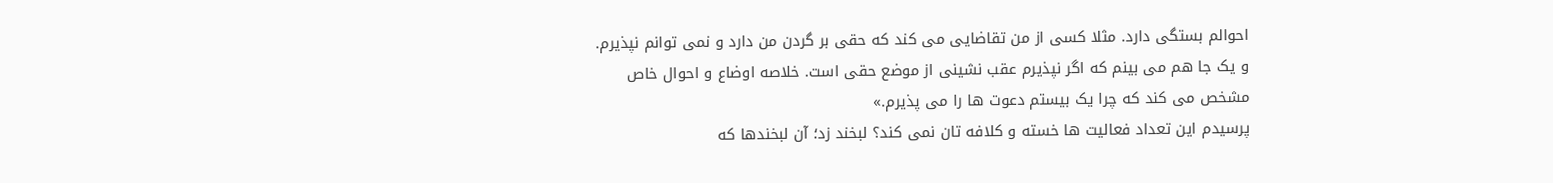احوالم بستگی دارد. مثلا کسی از من تقاضایی می کند که حقی بر گردن من دارد و نمی توانم نپذیرم. و یک جا هم می بینم که اگر نپذیرم عقب نشینی از موضع حقی است. خلاصه اوضاع و احوال خاص مشخص می کند که چرا یک بیستم دعوت ها را می پذیرم.»
پرسیدم این تعداد فعالیت ها خسته و کلافه تان نمی کند؟ لبخند زد؛ آن لبخندها که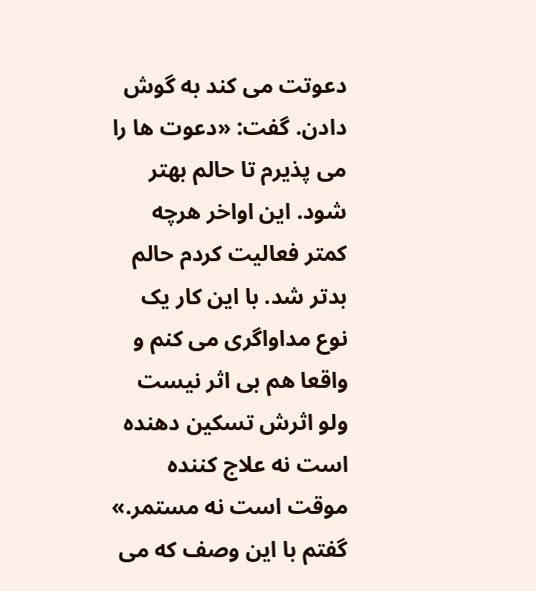دعوتت می کند به گوش دادن. گفت: «دعوت ها را می پذیرم تا حالم بهتر شود. این اواخر هرچه کمتر فعالیت کردم حالم بدتر شد. با این کار یک نوع مداواگری می کنم و واقعا هم بی اثر نیست ولو اثرش تسکین دهنده است نه علاج کننده موقت است نه مستمر.»
گفتم با این وصف که می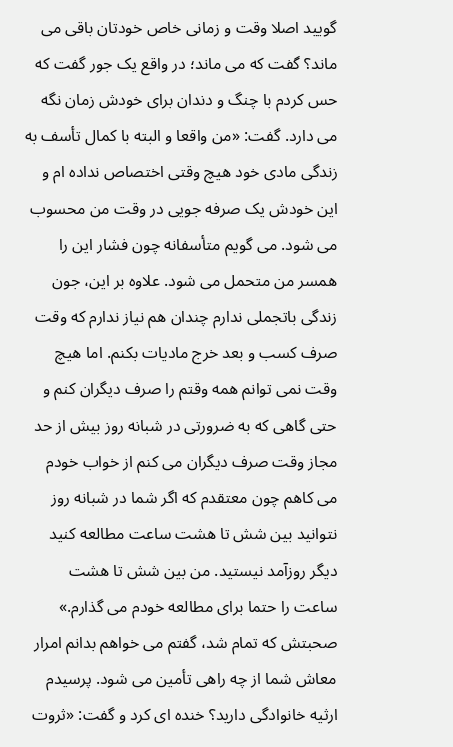گویید اصلا وقت و زمانی خاص خودتان باقی می ماند؟ گفت که می ماند؛ در واقع یک جور گفت که حس کردم با چنگ و دندان برای خودش زمان نگه می دارد. گفت: «من واقعا و البته با کمال تأسف به زندگی مادی خود هیچ وقتی اختصاص نداده ام و این خودش یک صرفه جویی در وقت من محسوب می شود. می گویم متأسفانه چون فشار این را همسر من متحمل می شود. علاوه بر این، جون زندگی باتجملی ندارم چندان هم نیاز ندارم که وقت صرف کسب و بعد خرج مادیات بکنم. اما هیچ وقت نمی توانم همه وقتم را صرف دیگران کنم و حتی گاهی که به ضرورتی در شبانه روز بیش از حد مجاز وقت صرف دیگران می کنم از خواب خودم می کاهم چون معتقدم که اگر شما در شبانه روز نتوانید بین شش تا هشت ساعت مطالعه کنید دیگر روزآمد نیستید. من بین شش تا هشت ساعت را حتما برای مطالعه خودم می گذارم.»
صحبتش که تمام شد، گفتم می خواهم بدانم امرار معاش شما از چه راهی تأمین می شود. پرسیدم ارثیه خانوادگی دارید؟ خنده ای کرد و گفت: «ثروت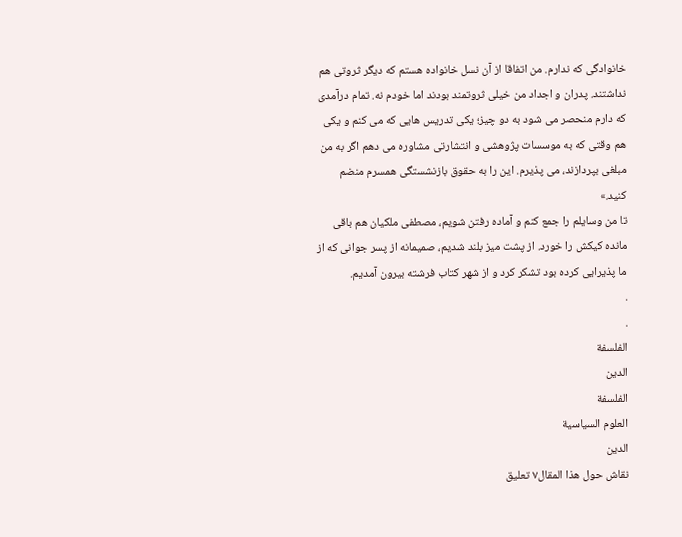خانوادگی که ندارم. من اتفاقا از آن نسل خانواده هستم که دیگر ثروتی هم نداشتند. پدران و اجداد من خیلی ثروتمند بودند اما خودم نه. تمام درآمدی که دارم منحصر می شود به دو چیز؛ یکی تدریس هایی که می کنم و یکی هم وقتی که به موسسات پژوهشی و انتشارتی مشاوره می دهم اگر به من مبلغی بپردازند، می پذیرم. این را به حقوق بازنشستگی همسرم منضم کنید.»
تا من وسایلم را جمع کنم و آماده رفتن شویم، مصطفی ملکیان هم باقی مانده کیکش را خورد. از پشت میز بلند شدیم، صمیمانه از پسر جوانی که از ما پذیرایی کرده بود تشکر کرد و از شهر کتاب فرشته بیرون آمدیم.
.
.
الفلسفة
الدين
الفلسفة
العلوم السياسية
الدين
نقاش حول هذا المقال٧ تعليق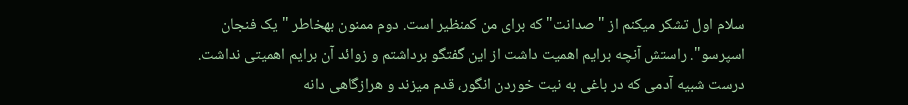سلام اول تشکر میکنم از "صدانت" که برای من کمنظیر است. دوم ممنون بهخاطر "یک فنجان اسپرسو". راستش آنچه برایم اهمیت داشت از این گفتگو برداشتم و زوائد آن برایم اهمیتی نداشت. درست شبیه آدمی که در باغی به نیت خوردن انگور، قدم میزند و هرازگاهی دانه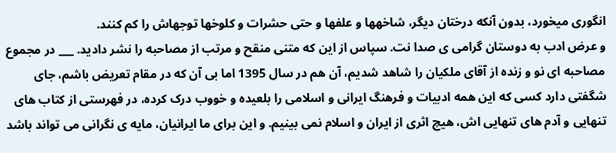انگوری میخورد، بدون آنکه درختان دیگر، شاخهها و علفها و حتی حشرات و کلوخها توجهاش را کم کنند.
و عرض ادب به دوستان گرامی ی صدا نت. سپاس از این که متنی منقح و مرتب از مصاحبه را نشر دادید. ___ در مجموع مصاحبه ای نو و زنده از آقای ملکیان را شاهد شدیم، آن هم در سال 1395 اما بی آن که در مقام تعریض باشم، جای شگفتی دارد کسی که این همه ادبیات و فرهنگ ایرانی و اسلامی را بلعیده و خووب درک کرده، در فهرستی از کتاب های تنهایی و آدم های تنهایی اش، هیچ اثری از ایران و اسلام نمی بینیم. و این برای ما ایرانیان، مایه ی نگرانی می تواند باشد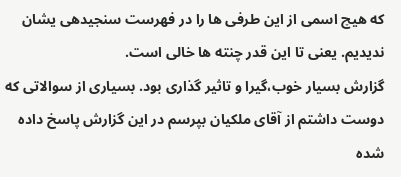که هیچ اسمی از این طرفی ها را در فهرست سنجیدهی یشان ندیدیم. یعنی تا این قدر چنته ها خالی است.
گزارش بسیار خوب،گیرا و تاثیر گذاری بود. بسیاری از سوالاتی که دوست داشتم از آقای ملکیان بپرسم در این گزارش پاسخ داده شده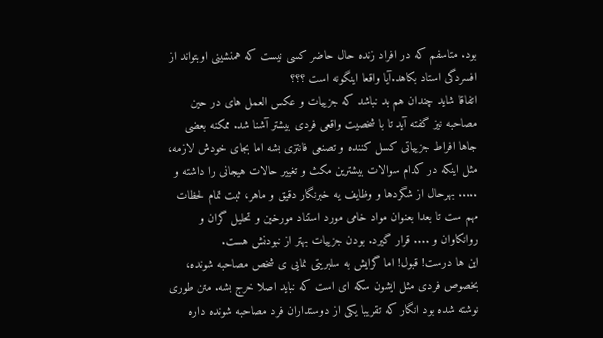بود. متاسفم که در افراد زنده حال حاضر کسی نیست که همنشینی اوبتواند از افسردگی استاد بکاهد.آیا واقعا اینگونه است ؟؟؟
اتفاقا شاید چندان هم بد نباشد که جزییات و عکس العمل های در حین مصاحبه نیز گفته آید تا با شخصیت واقعی فردی بیشتر آشنا شد. ممکنه بعضی جاها افراط جزییاتی کسل کننده و تصنعی فانتزی بشه اما بجای خودش لازمه، مثل اینکه در کدام سوالات بیشترین مکث و تغییر حالات هیجانی را داشته و ..... بهرحال از شگردها و وظایف یه خبرنگار دقیق و ماهر، ثبت تمام لحظات مهم ست تا بعدا بعنوان مواد خامی مورد استناد مورخین و تحلیل گران و روانکاوان و .... قرار گیرد. بودن جزییات بهتر از نبودنش هست.
این ها درست! قبول! اما گرایش به سلبریتی نمایی ی شخص مصاحبه شونده، بخصوص فردی مثل ایشون سکه ای است که نباید اصلا خرج بشه. متن طوری نوشته شده بود انگار که تقریبا یکی از دوستداران فرد مصاحبه شونده داره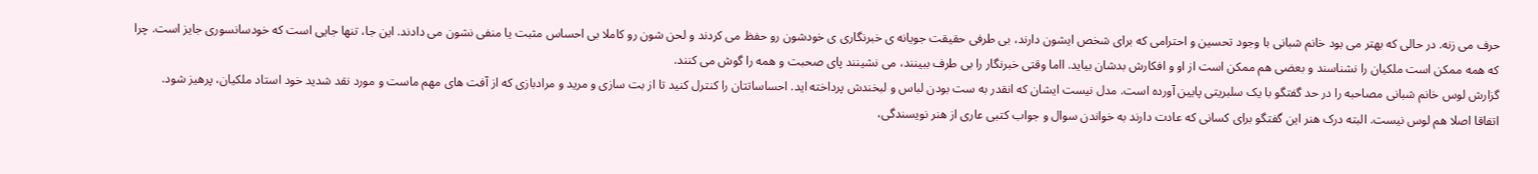حرف می زنه. در حالی که بهتر می بود خانم شبانی با وجود تحسین و احترامی که برای شخص ایشون دارند، بی طرفی حقیقت جویانه ی خبرنگاری ی خودشون رو حفظ می کردند و لحن شون رو کاملا بی احساس مثبت یا منفی نشون می دادند. این جا، تنها جایی است که خودسانسوری جایز است. چرا که همه ممکن است ملکیان را نشناسند و بعضی هم ممکن است از او و افکارش بدشان بیاید. ااما وقتی خبرنگار را بی طرف ببینند، می نشینند پای صحبت و همه را گوش می کنند.
گزارش لوس خانم شبانی مصاحبه را در حد گفتگو با یک سلبریتی پایین آورده است. مدل نیست ایشان که انقدر به ست بودن لباس و لبخندش پرداخته اید. احساساتتان را کنترل کنید تا از بت سازی و مرید و مرادبازی که از آفت های مهم ماست و مورد نقد شدید خود استاد ملکیان، پرهیز شود.
اتفاقا اصلا هم لوس نیست. البته درک هنر این گفتگو برای کسانی که عادت دارند به خواندن سوال و جواب کتبی عاری از هنر نویسندگی،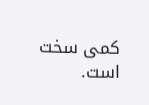کمی سخت است.